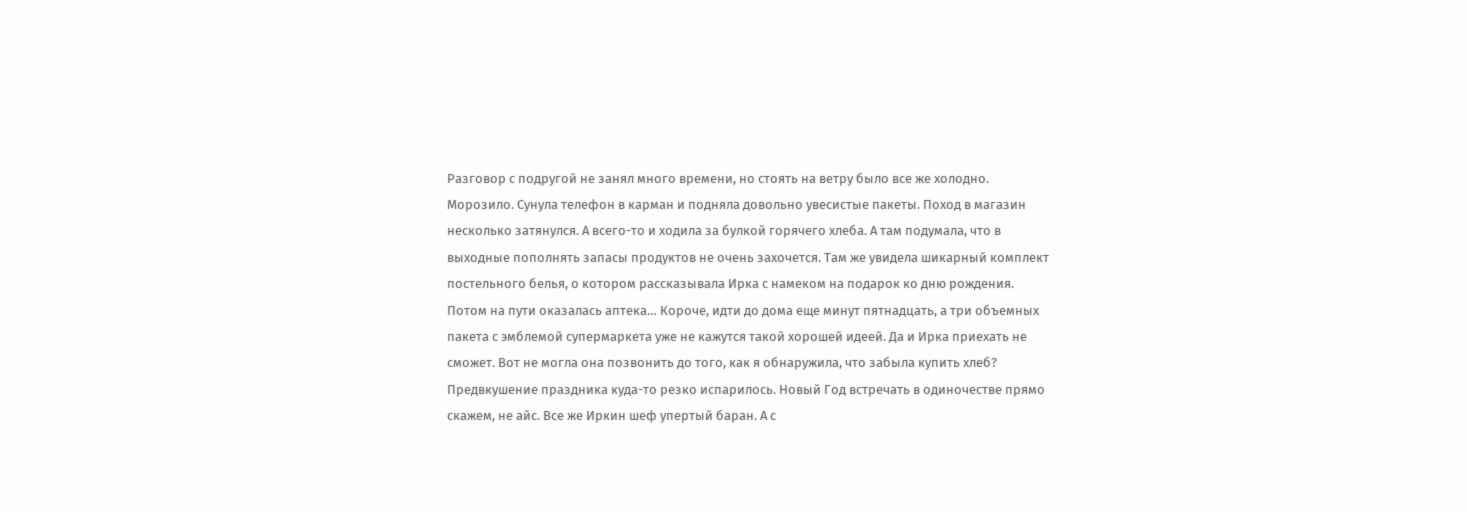Разговор с подругой не занял много времени, но стоять на ветру было все же холодно. Морозило. Сунула телефон в карман и подняла довольно увесистые пакеты. Поход в магазин несколько затянулся. А всего-то и ходила за булкой горячего хлеба. А там подумала, что в выходные пополнять запасы продуктов не очень захочется. Там же увидела шикарный комплект постельного белья, о котором рассказывала Ирка с намеком на подарок ко дню рождения. Потом на пути оказалась аптека… Короче, идти до дома еще минут пятнадцать, а три объемных пакета с эмблемой супермаркета уже не кажутся такой хорошей идеей. Да и Ирка приехать не сможет. Вот не могла она позвонить до того, как я обнаружила, что забыла купить хлеб?
Предвкушение праздника куда-то резко испарилось. Новый Год встречать в одиночестве прямо скажем, не айс. Все же Иркин шеф упертый баран. А с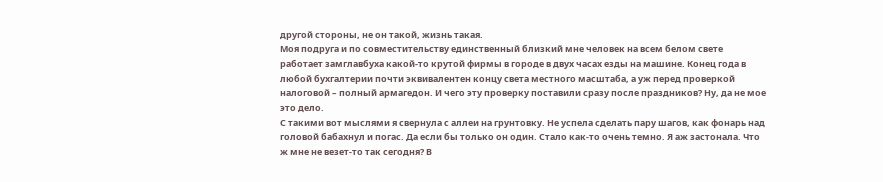другой стороны, не он такой, жизнь такая.
Моя подруга и по совместительству единственный близкий мне человек на всем белом свете работает замглавбуха какой-то крутой фирмы в городе в двух часах езды на машине. Конец года в любой бухгалтерии почти эквивалентен концу света местного масштаба, а уж перед проверкой налоговой – полный армагедон. И чего эту проверку поставили сразу после праздников? Ну, да не мое это дело.
С такими вот мыслями я свернула с аллеи на грунтовку. Не успела сделать пару шагов, как фонарь над головой бабахнул и погас. Да если бы только он один. Стало как-то очень темно. Я аж застонала. Что ж мне не везет-то так сегодня? В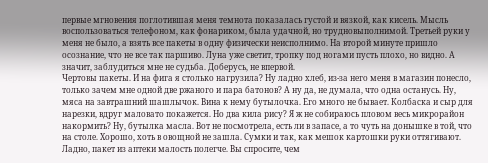первые мгновения поглотившая меня темнота показалась густой и вязкой, как кисель. Мысль воспользоваться телефоном, как фонариком, была удачной, но трудновыполнимой. Третьей руки у меня не было, а взять все пакеты в одну физически неисполнимо. На второй минуте пришло осознание, что не все так паршиво. Луна уже светит, тропку под ногами пусть плохо, но видно. А значит, заблудиться мне не судьба. Доберусь, не впервой.
Чертовы пакеты. И на фига я столько нагрузила? Ну ладно хлеб, из-за него меня в магазин понесло, только зачем мне одной две ржаного и пара батонов? А ну да, не думала, что одна останусь. Ну, мяса на завтрашний шашлычок. Вина к нему бутылочка. Его много не бывает. Колбаска и сыр для нарезки, вдруг маловато покажется. Но два кила рису? Я ж не собираюсь пловом весь микрорайон накормить? Ну, бутылка масла. Вот не посмотрела, есть ли в запасе, а то чуть на донышке в той, что на столе. Хорошо, хоть в овощной не зашла. Сумки и так, как мешок картошки руки оттягивают.
Ладно, пакет из аптеки малость полегче. Вы спросите, чем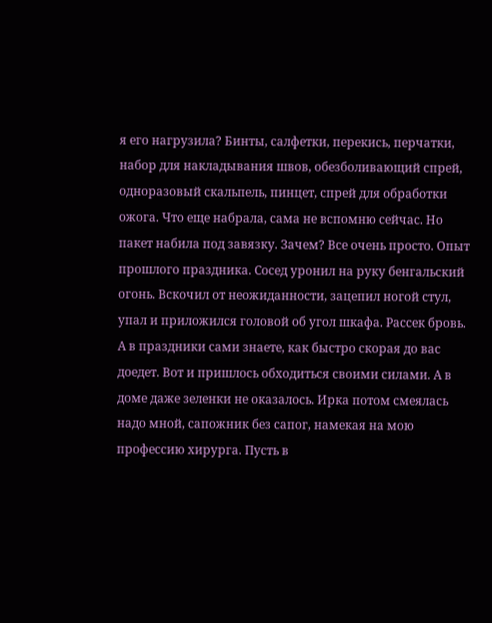я его нагрузила? Бинты, салфетки, перекись, перчатки, набор для накладывания швов, обезболивающий спрей, одноразовый скальпель, пинцет, спрей для обработки ожога. Что еще набрала, сама не вспомню сейчас. Но пакет набила под завязку. Зачем? Все очень просто. Опыт прошлого праздника. Сосед уронил на руку бенгальский огонь. Вскочил от неожиданности, зацепил ногой стул, упал и приложился головой об угол шкафа. Рассек бровь. А в праздники сами знаете, как быстро скорая до вас доедет. Вот и пришлось обходиться своими силами. А в доме даже зеленки не оказалось. Ирка потом смеялась надо мной, сапожник без сапог, намекая на мою профессию хирурга. Пусть в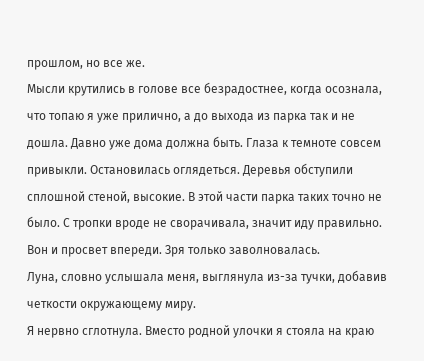прошлом, но все же.
Мысли крутились в голове все безрадостнее, когда осознала, что топаю я уже прилично, а до выхода из парка так и не дошла. Давно уже дома должна быть. Глаза к темноте совсем привыкли. Остановилась оглядеться. Деревья обступили сплошной стеной, высокие. В этой части парка таких точно не было. С тропки вроде не сворачивала, значит иду правильно. Вон и просвет впереди. Зря только заволновалась.
Луна, словно услышала меня, выглянула из-за тучки, добавив четкости окружающему миру.
Я нервно сглотнула. Вместо родной улочки я стояла на краю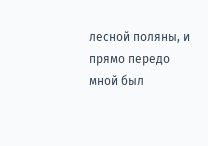лесной поляны, и прямо передо мной был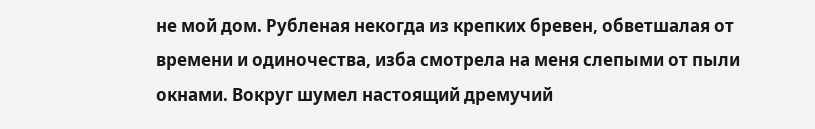не мой дом. Рубленая некогда из крепких бревен, обветшалая от времени и одиночества, изба смотрела на меня слепыми от пыли окнами. Вокруг шумел настоящий дремучий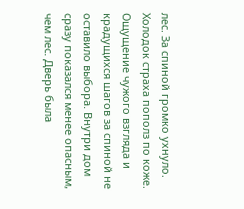лес. За спиной громко ухнуло. Холодок страха пополз по коже. Ощущение чужого взгляда и крадущихся шагов за спиной не оставило выбора. Внутри дом сразу показался менее опасным, чем лес. Дверь была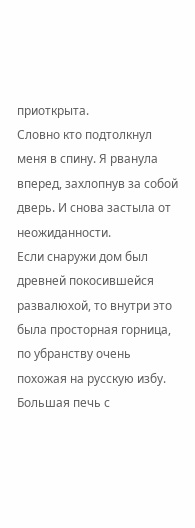приоткрыта.
Словно кто подтолкнул меня в спину. Я рванула вперед, захлопнув за собой дверь. И снова застыла от неожиданности.
Если снаружи дом был древней покосившейся развалюхой, то внутри это была просторная горница, по убранству очень похожая на русскую избу. Большая печь с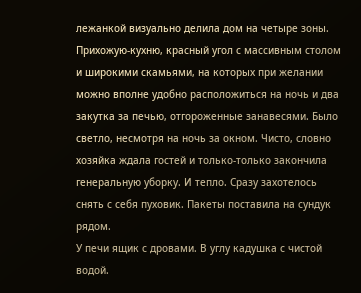лежанкой визуально делила дом на четыре зоны. Прихожую-кухню, красный угол с массивным столом и широкими скамьями, на которых при желании можно вполне удобно расположиться на ночь и два закутка за печью, отгороженные занавесями. Было светло, несмотря на ночь за окном. Чисто, словно хозяйка ждала гостей и только-только закончила генеральную уборку. И тепло. Сразу захотелось снять с себя пуховик. Пакеты поставила на сундук рядом.
У печи ящик с дровами. В углу кадушка с чистой водой.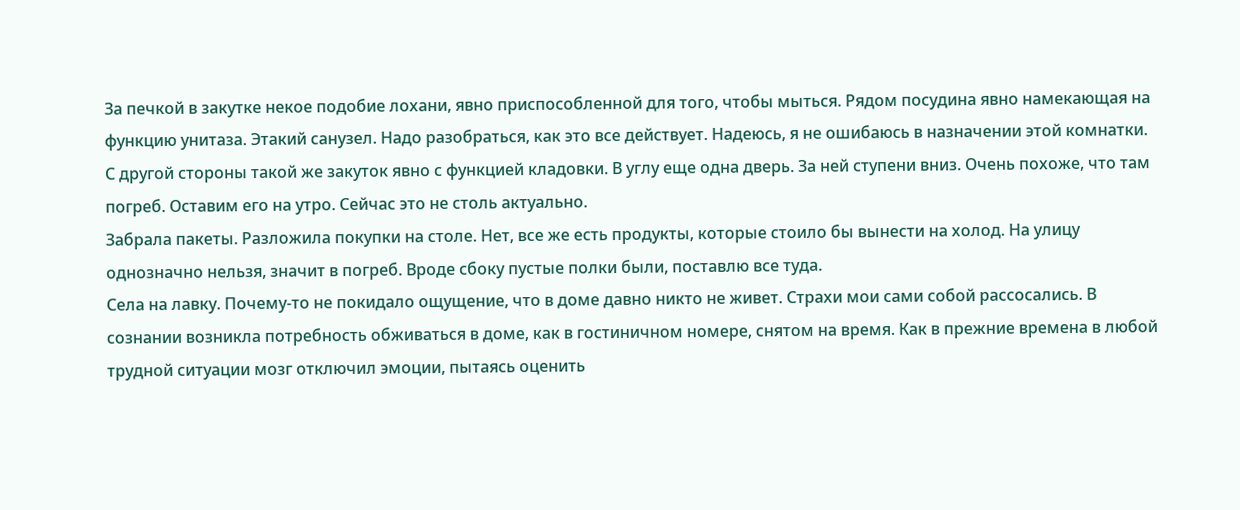За печкой в закутке некое подобие лохани, явно приспособленной для того, чтобы мыться. Рядом посудина явно намекающая на функцию унитаза. Этакий санузел. Надо разобраться, как это все действует. Надеюсь, я не ошибаюсь в назначении этой комнатки.
С другой стороны такой же закуток явно с функцией кладовки. В углу еще одна дверь. За ней ступени вниз. Очень похоже, что там погреб. Оставим его на утро. Сейчас это не столь актуально.
Забрала пакеты. Разложила покупки на столе. Нет, все же есть продукты, которые стоило бы вынести на холод. На улицу однозначно нельзя, значит в погреб. Вроде сбоку пустые полки были, поставлю все туда.
Села на лавку. Почему-то не покидало ощущение, что в доме давно никто не живет. Страхи мои сами собой рассосались. В сознании возникла потребность обживаться в доме, как в гостиничном номере, снятом на время. Как в прежние времена в любой трудной ситуации мозг отключил эмоции, пытаясь оценить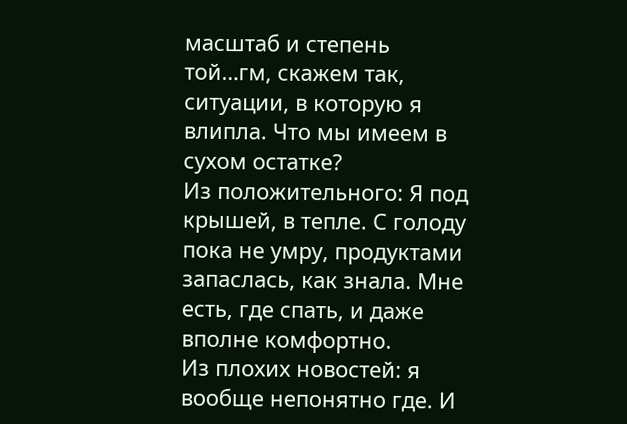масштаб и степень той…гм, скажем так, ситуации, в которую я влипла. Что мы имеем в сухом остатке?
Из положительного: Я под крышей, в тепле. С голоду пока не умру, продуктами запаслась, как знала. Мне есть, где спать, и даже вполне комфортно.
Из плохих новостей: я вообще непонятно где. И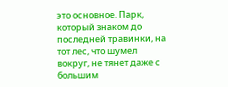это основное. Парк, который знаком до последней травинки, на тот лес, что шумел вокруг, не тянет даже с большим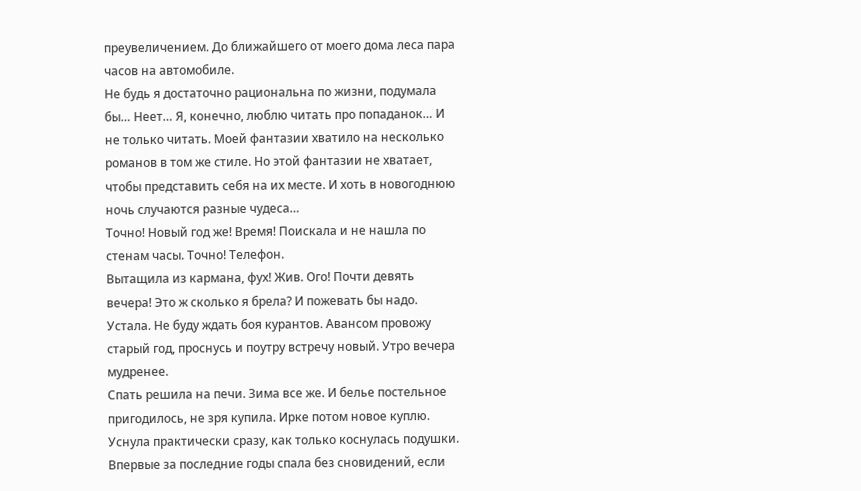преувеличением. До ближайшего от моего дома леса пара часов на автомобиле.
Не будь я достаточно рациональна по жизни, подумала бы… Неет… Я, конечно, люблю читать про попаданок… И не только читать. Моей фантазии хватило на несколько романов в том же стиле. Но этой фантазии не хватает, чтобы представить себя на их месте. И хоть в новогоднюю ночь случаются разные чудеса…
Точно! Новый год же! Время! Поискала и не нашла по стенам часы. Точно! Телефон.
Вытащила из кармана, фух! Жив. Ого! Почти девять вечера! Это ж сколько я брела? И пожевать бы надо. Устала. Не буду ждать боя курантов. Авансом провожу старый год, проснусь и поутру встречу новый. Утро вечера мудренее.
Спать решила на печи. Зима все же. И белье постельное пригодилось, не зря купила. Ирке потом новое куплю.
Уснула практически сразу, как только коснулась подушки. Впервые за последние годы спала без сновидений, если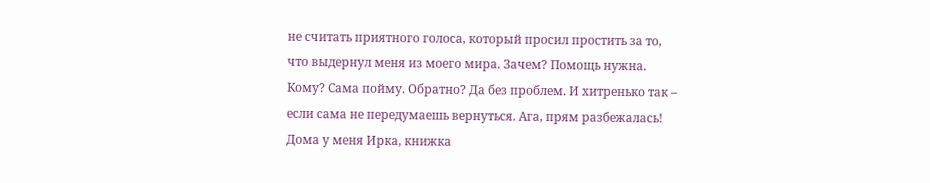не считать приятного голоса, который просил простить за то, что выдернул меня из моего мира. Зачем? Помощь нужна. Кому? Сама пойму. Обратно? Да без проблем. И хитренько так – если сама не передумаешь вернуться. Ага, прям разбежалась! Дома у меня Ирка, книжка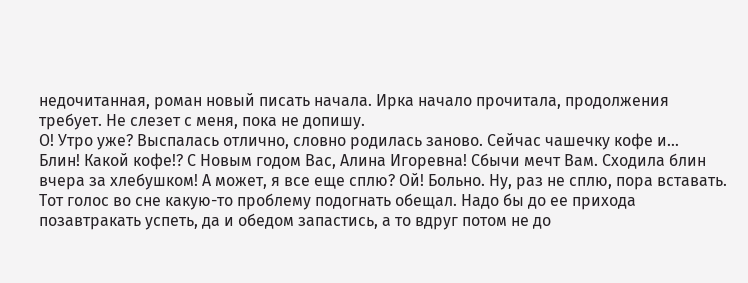недочитанная, роман новый писать начала. Ирка начало прочитала, продолжения требует. Не слезет с меня, пока не допишу.
О! Утро уже? Выспалась отлично, словно родилась заново. Сейчас чашечку кофе и…
Блин! Какой кофе!? С Новым годом Вас, Алина Игоревна! Сбычи мечт Вам. Сходила блин вчера за хлебушком! А может, я все еще сплю? Ой! Больно. Ну, раз не сплю, пора вставать. Тот голос во сне какую-то проблему подогнать обещал. Надо бы до ее прихода позавтракать успеть, да и обедом запастись, а то вдруг потом не до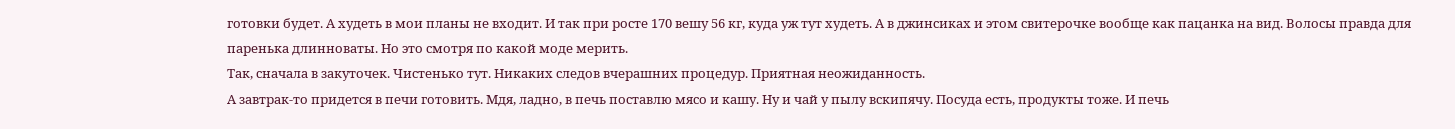готовки будет. А худеть в мои планы не входит. И так при росте 170 вешу 56 кг, куда уж тут худеть. А в джинсиках и этом свитерочке вообще как пацанка на вид. Волосы правда для паренька длинноваты. Но это смотря по какой моде мерить.
Так, сначала в закуточек. Чистенько тут. Никаких следов вчерашних процедур. Приятная неожиданность.
А завтрак-то придется в печи готовить. Мдя, ладно, в печь поставлю мясо и кашу. Ну и чай у пылу вскипячу. Посуда есть, продукты тоже. И печь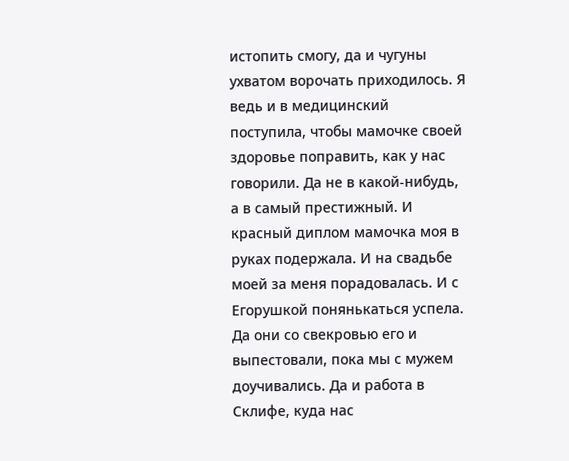истопить смогу, да и чугуны ухватом ворочать приходилось. Я ведь и в медицинский поступила, чтобы мамочке своей здоровье поправить, как у нас говорили. Да не в какой-нибудь, а в самый престижный. И красный диплом мамочка моя в руках подержала. И на свадьбе моей за меня порадовалась. И с Егорушкой понянькаться успела. Да они со свекровью его и выпестовали, пока мы с мужем доучивались. Да и работа в Склифе, куда нас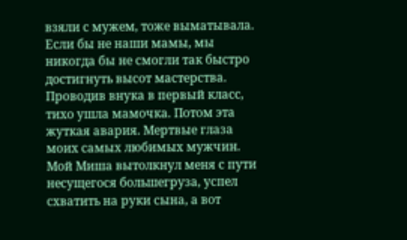взяли с мужем, тоже выматывала. Если бы не наши мамы, мы никогда бы не смогли так быстро достигнуть высот мастерства.
Проводив внука в первый класс, тихо ушла мамочка. Потом эта жуткая авария. Мертвые глаза моих самых любимых мужчин. Мой Миша вытолкнул меня с пути несущегося большегруза, успел схватить на руки сына, а вот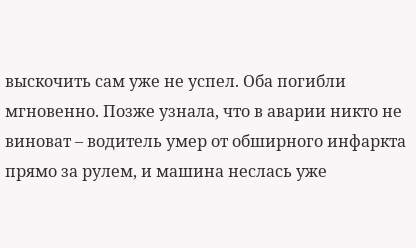выскочить сам уже не успел. Оба погибли мгновенно. Позже узнала, что в аварии никто не виноват – водитель умер от обширного инфаркта прямо за рулем, и машина неслась уже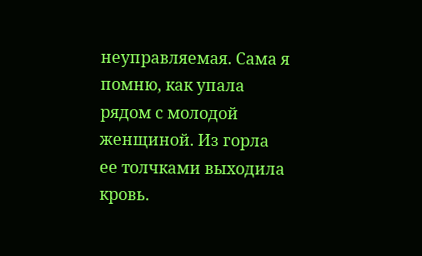неуправляемая. Сама я помню, как упала рядом с молодой женщиной. Из горла ее толчками выходила кровь.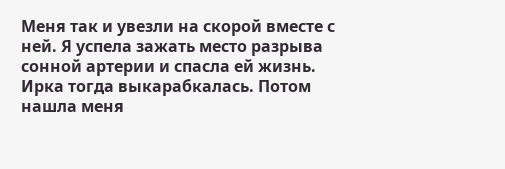Меня так и увезли на скорой вместе с ней. Я успела зажать место разрыва сонной артерии и спасла ей жизнь. Ирка тогда выкарабкалась. Потом нашла меня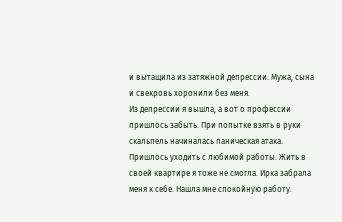и вытащила из затяжной депрессии. Мужа, сына и свекровь хоронили без меня.
Из депрессии я вышла, а вот о профессии пришлось забыть. При попытке взять в руки скальпель начиналась паническая атака. Пришлось уходить с любимой работы. Жить в своей квартире я тоже не смогла. Ирка забрала меня к себе. Нашла мне спокойную работу.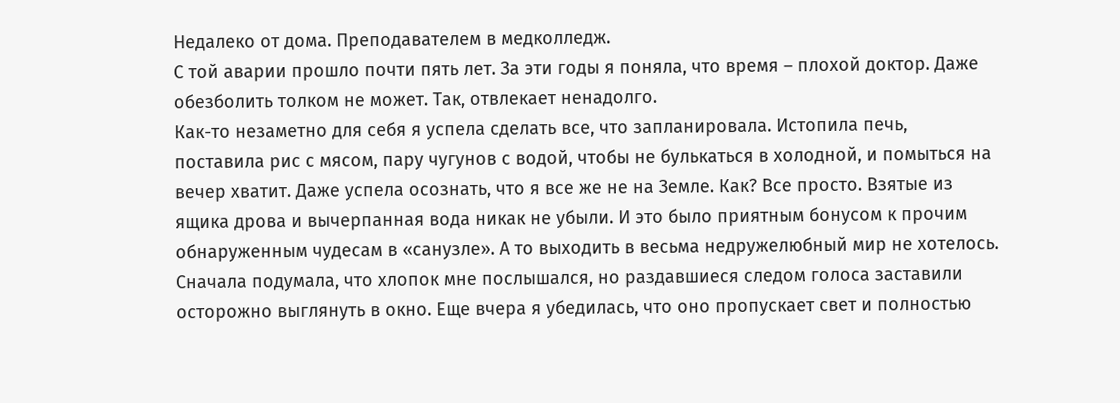Недалеко от дома. Преподавателем в медколледж.
С той аварии прошло почти пять лет. За эти годы я поняла, что время – плохой доктор. Даже обезболить толком не может. Так, отвлекает ненадолго.
Как-то незаметно для себя я успела сделать все, что запланировала. Истопила печь, поставила рис с мясом, пару чугунов с водой, чтобы не булькаться в холодной, и помыться на вечер хватит. Даже успела осознать, что я все же не на Земле. Как? Все просто. Взятые из ящика дрова и вычерпанная вода никак не убыли. И это было приятным бонусом к прочим обнаруженным чудесам в «санузле». А то выходить в весьма недружелюбный мир не хотелось.
Сначала подумала, что хлопок мне послышался, но раздавшиеся следом голоса заставили осторожно выглянуть в окно. Еще вчера я убедилась, что оно пропускает свет и полностью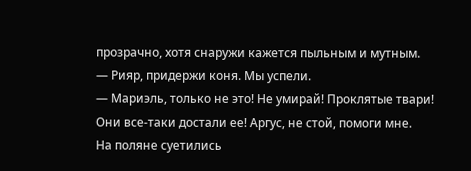прозрачно, хотя снаружи кажется пыльным и мутным.
— Рияр, придержи коня. Мы успели.
— Мариэль, только не это! Не умирай! Проклятые твари! Они все-таки достали ее! Аргус, не стой, помоги мне.
На поляне суетились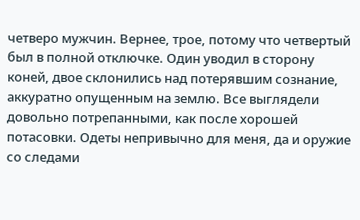четверо мужчин. Вернее, трое, потому что четвертый был в полной отключке. Один уводил в сторону коней, двое склонились над потерявшим сознание, аккуратно опущенным на землю. Все выглядели довольно потрепанными, как после хорошей потасовки. Одеты непривычно для меня, да и оружие со следами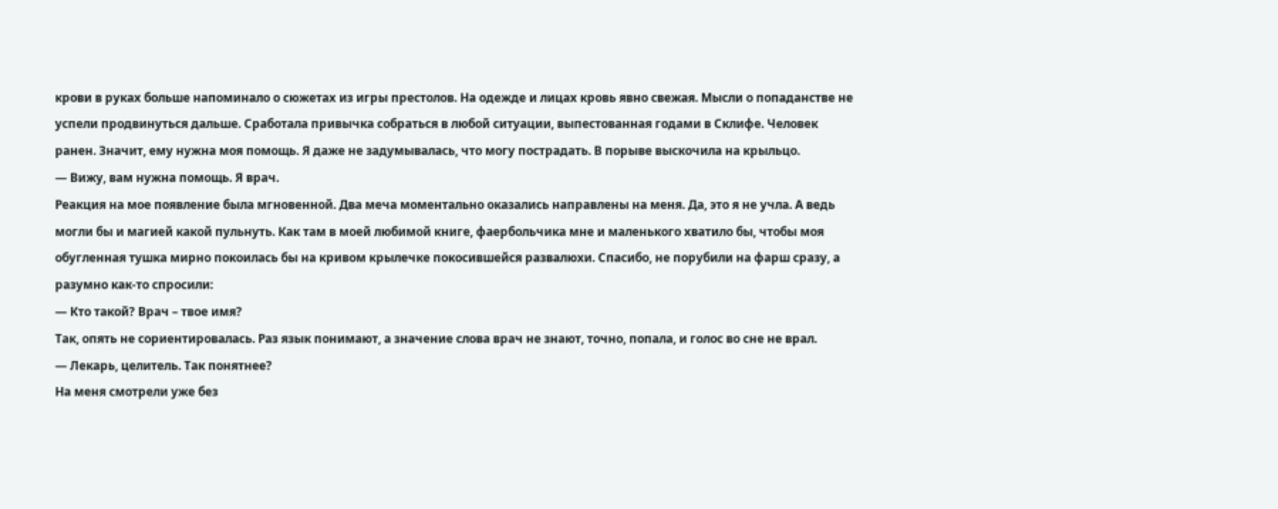крови в руках больше напоминало о сюжетах из игры престолов. На одежде и лицах кровь явно свежая. Мысли о попаданстве не успели продвинуться дальше. Сработала привычка собраться в любой ситуации, выпестованная годами в Склифе. Человек ранен. Значит, ему нужна моя помощь. Я даже не задумывалась, что могу пострадать. В порыве выскочила на крыльцо.
— Вижу, вам нужна помощь. Я врач.
Реакция на мое появление была мгновенной. Два меча моментально оказались направлены на меня. Да, это я не учла. А ведь могли бы и магией какой пульнуть. Как там в моей любимой книге, фаербольчика мне и маленького хватило бы, чтобы моя обугленная тушка мирно покоилась бы на кривом крылечке покосившейся развалюхи. Спасибо, не порубили на фарш сразу, а разумно как-то спросили:
— Кто такой? Врач – твое имя?
Так, опять не сориентировалась. Раз язык понимают, а значение слова врач не знают, точно, попала, и голос во сне не врал.
— Лекарь, целитель. Так понятнее?
На меня смотрели уже без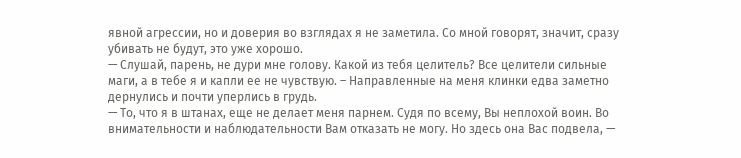явной агрессии, но и доверия во взглядах я не заметила. Со мной говорят, значит, сразу убивать не будут, это уже хорошо.
— Слушай, парень, не дури мне голову. Какой из тебя целитель? Все целители сильные маги, а в тебе я и капли ее не чувствую. – Направленные на меня клинки едва заметно дернулись и почти уперлись в грудь.
— То, что я в штанах, еще не делает меня парнем. Судя по всему, Вы неплохой воин. Во внимательности и наблюдательности Вам отказать не могу. Но здесь она Вас подвела, —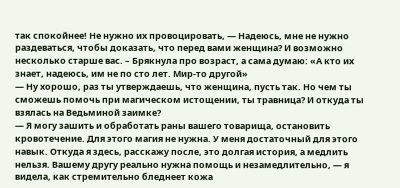так спокойнее! Не нужно их провоцировать, — Надеюсь, мне не нужно раздеваться, чтобы доказать, что перед вами женщина? И возможно несколько старше вас. – Брякнула про возраст, а сама думаю: «А кто их знает, надеюсь, им не по сто лет. Мир-то другой»
— Ну хорошо, раз ты утверждаешь, что женщина, пусть так. Но чем ты сможешь помочь при магическом истощении, ты травница? И откуда ты взялась на Ведьминой заимке?
— Я могу зашить и обработать раны вашего товарища, остановить кровотечение. Для этого магия не нужна. У меня достаточный для этого навык. Откуда я здесь, расскажу после, это долгая история, а медлить нельзя. Вашему другу реально нужна помощь и незамедлительно, — я видела, как стремительно бледнеет кожа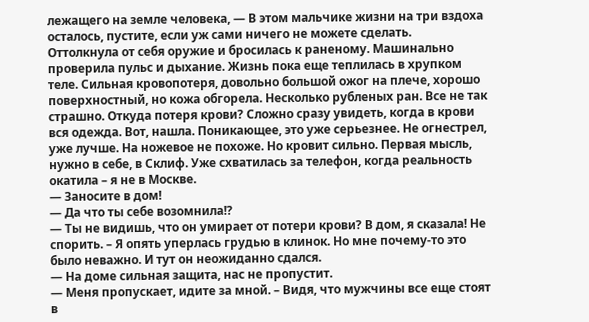лежащего на земле человека, — В этом мальчике жизни на три вздоха осталось, пустите, если уж сами ничего не можете сделать.
Оттолкнула от себя оружие и бросилась к раненому. Машинально проверила пульс и дыхание. Жизнь пока еще теплилась в хрупком теле. Сильная кровопотеря, довольно большой ожог на плече, хорошо поверхностный, но кожа обгорела. Несколько рубленых ран. Все не так страшно. Откуда потеря крови? Сложно сразу увидеть, когда в крови вся одежда. Вот, нашла. Поникающее, это уже серьезнее. Не огнестрел, уже лучше. На ножевое не похоже. Но кровит сильно. Первая мысль, нужно в себе, в Склиф. Уже схватилась за телефон, когда реальность окатила – я не в Москве.
— Заносите в дом!
— Да что ты себе возомнила!?
— Ты не видишь, что он умирает от потери крови? В дом, я сказала! Не спорить. – Я опять уперлась грудью в клинок. Но мне почему-то это было неважно. И тут он неожиданно сдался.
— На доме сильная защита, нас не пропустит.
— Меня пропускает, идите за мной. – Видя, что мужчины все еще стоят в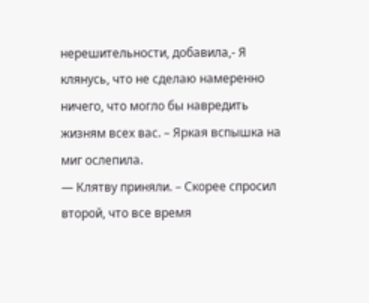нерешительности, добавила,- Я клянусь, что не сделаю намеренно ничего, что могло бы навредить жизням всех вас. – Яркая вспышка на миг ослепила.
— Клятву приняли. – Скорее спросил второй, что все время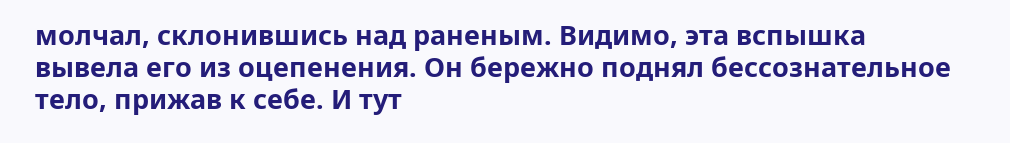молчал, склонившись над раненым. Видимо, эта вспышка вывела его из оцепенения. Он бережно поднял бессознательное тело, прижав к себе. И тут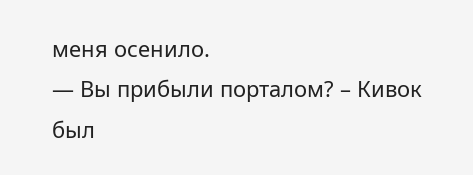меня осенило.
— Вы прибыли порталом? – Кивок был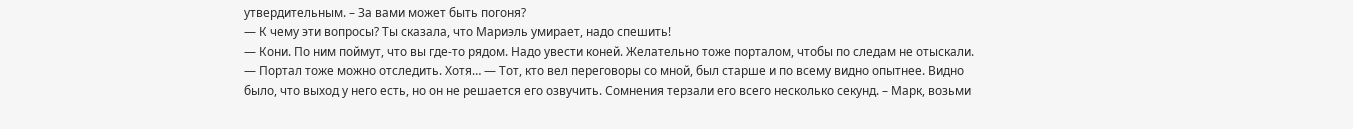утвердительным. – За вами может быть погоня?
— К чему эти вопросы? Ты сказала, что Мариэль умирает, надо спешить!
— Кони. По ним поймут, что вы где-то рядом. Надо увести коней. Желательно тоже порталом, чтобы по следам не отыскали.
— Портал тоже можно отследить. Хотя… — Тот, кто вел переговоры со мной, был старше и по всему видно опытнее. Видно было, что выход у него есть, но он не решается его озвучить. Сомнения терзали его всего несколько секунд. – Марк, возьми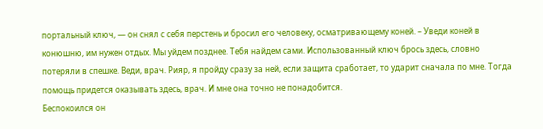портальный ключ, — он снял с себя перстень и бросил его человеку, осматривающему коней. – Уведи коней в конюшню, им нужен отдых. Мы уйдем позднее. Тебя найдем сами. Использованный ключ брось здесь, словно потеряли в спешке. Веди, врач. Рияр, я пройду сразу за ней, если защита сработает, то ударит сначала по мне. Тогда помощь придется оказывать здесь, врач. И мне она точно не понадобится.
Беспокоился он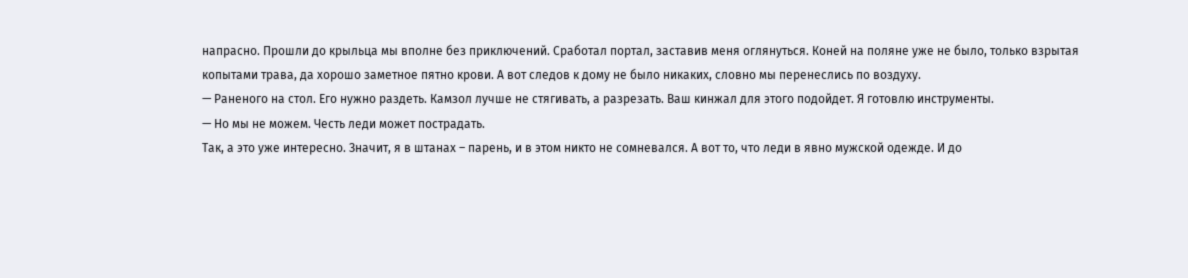напрасно. Прошли до крыльца мы вполне без приключений. Сработал портал, заставив меня оглянуться. Коней на поляне уже не было, только взрытая копытами трава, да хорошо заметное пятно крови. А вот следов к дому не было никаких, словно мы перенеслись по воздуху.
— Раненого на стол. Его нужно раздеть. Камзол лучше не стягивать, а разрезать. Ваш кинжал для этого подойдет. Я готовлю инструменты.
— Но мы не можем. Честь леди может пострадать.
Так, а это уже интересно. Значит, я в штанах – парень, и в этом никто не сомневался. А вот то, что леди в явно мужской одежде. И до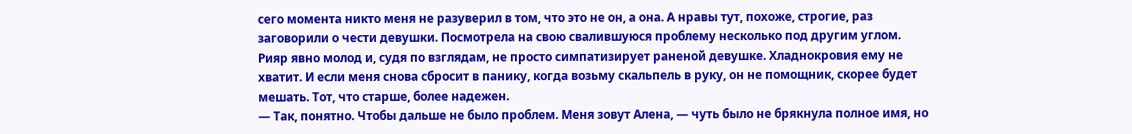сего момента никто меня не разуверил в том, что это не он, а она. А нравы тут, похоже, строгие, раз заговорили о чести девушки. Посмотрела на свою свалившуюся проблему несколько под другим углом. Рияр явно молод и, судя по взглядам, не просто симпатизирует раненой девушке. Хладнокровия ему не хватит. И если меня снова сбросит в панику, когда возьму скальпель в руку, он не помощник, скорее будет мешать. Тот, что старше, более надежен.
— Так, понятно. Чтобы дальше не было проблем. Меня зовут Алена, — чуть было не брякнула полное имя, но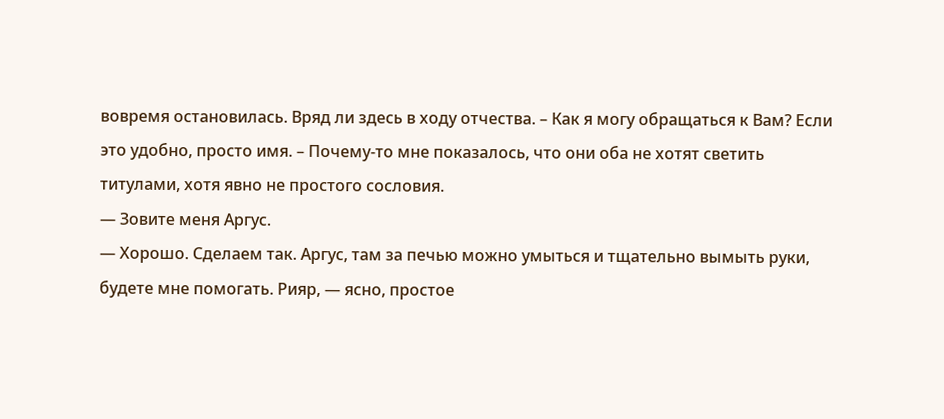вовремя остановилась. Вряд ли здесь в ходу отчества. – Как я могу обращаться к Вам? Если это удобно, просто имя. – Почему-то мне показалось, что они оба не хотят светить титулами, хотя явно не простого сословия.
— Зовите меня Аргус.
— Хорошо. Сделаем так. Аргус, там за печью можно умыться и тщательно вымыть руки, будете мне помогать. Рияр, — ясно, простое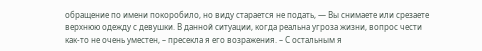обращение по имени покоробило, но виду старается не подать, — Вы снимаете или срезаете верхнюю одежду с девушки. В данной ситуации, когда реальна угроза жизни, вопрос чести как-то не очень уместен, – пресекла я его возражения. – С остальным я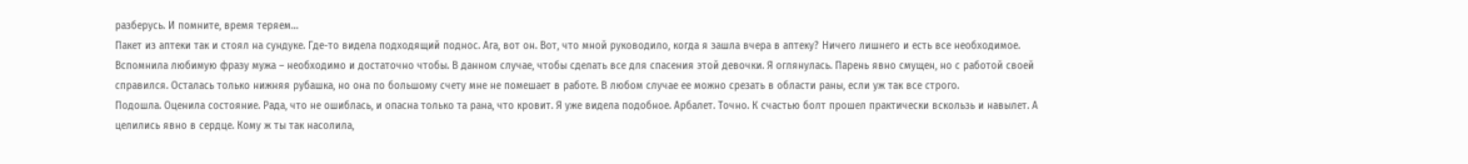разберусь. И помните, время теряем…
Пакет из аптеки так и стоял на сундуке. Где-то видела подходящий поднос. Ага, вот он. Вот, что мной руководило, когда я зашла вчера в аптеку? Ничего лишнего и есть все необходимое. Вспомнила любимую фразу мужа – необходимо и достаточно чтобы. В данном случае, чтобы сделать все для спасения этой девочки. Я оглянулась. Парень явно смущен, но с работой своей справился. Осталась только нижняя рубашка, но она по большому счету мне не помешает в работе. В любом случае ее можно срезать в области раны, если уж так все строго.
Подошла. Оценила состояние. Рада, что не ошиблась, и опасна только та рана, что кровит. Я уже видела подобное. Арбалет. Точно. К счастью болт прошел практически вскользь и навылет. А целились явно в сердце. Кому ж ты так насолила,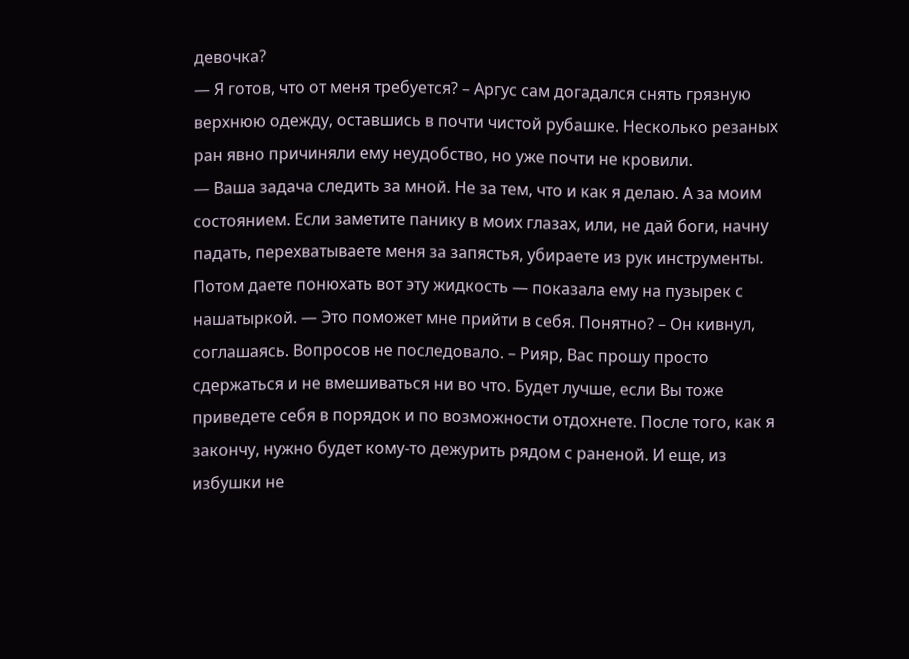девочка?
— Я готов, что от меня требуется? – Аргус сам догадался снять грязную верхнюю одежду, оставшись в почти чистой рубашке. Несколько резаных ран явно причиняли ему неудобство, но уже почти не кровили.
— Ваша задача следить за мной. Не за тем, что и как я делаю. А за моим состоянием. Если заметите панику в моих глазах, или, не дай боги, начну падать, перехватываете меня за запястья, убираете из рук инструменты. Потом даете понюхать вот эту жидкость — показала ему на пузырек с нашатыркой. — Это поможет мне прийти в себя. Понятно? – Он кивнул, соглашаясь. Вопросов не последовало. – Рияр, Вас прошу просто сдержаться и не вмешиваться ни во что. Будет лучше, если Вы тоже приведете себя в порядок и по возможности отдохнете. После того, как я закончу, нужно будет кому-то дежурить рядом с раненой. И еще, из избушки не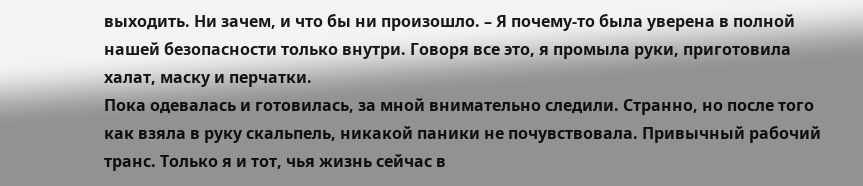выходить. Ни зачем, и что бы ни произошло. – Я почему-то была уверена в полной нашей безопасности только внутри. Говоря все это, я промыла руки, приготовила халат, маску и перчатки.
Пока одевалась и готовилась, за мной внимательно следили. Странно, но после того как взяла в руку скальпель, никакой паники не почувствовала. Привычный рабочий транс. Только я и тот, чья жизнь сейчас в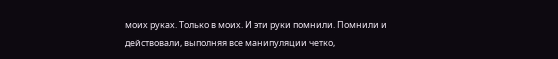моих руках. Только в моих. И эти руки помнили. Помнили и действовали, выполняя все манипуляции четко,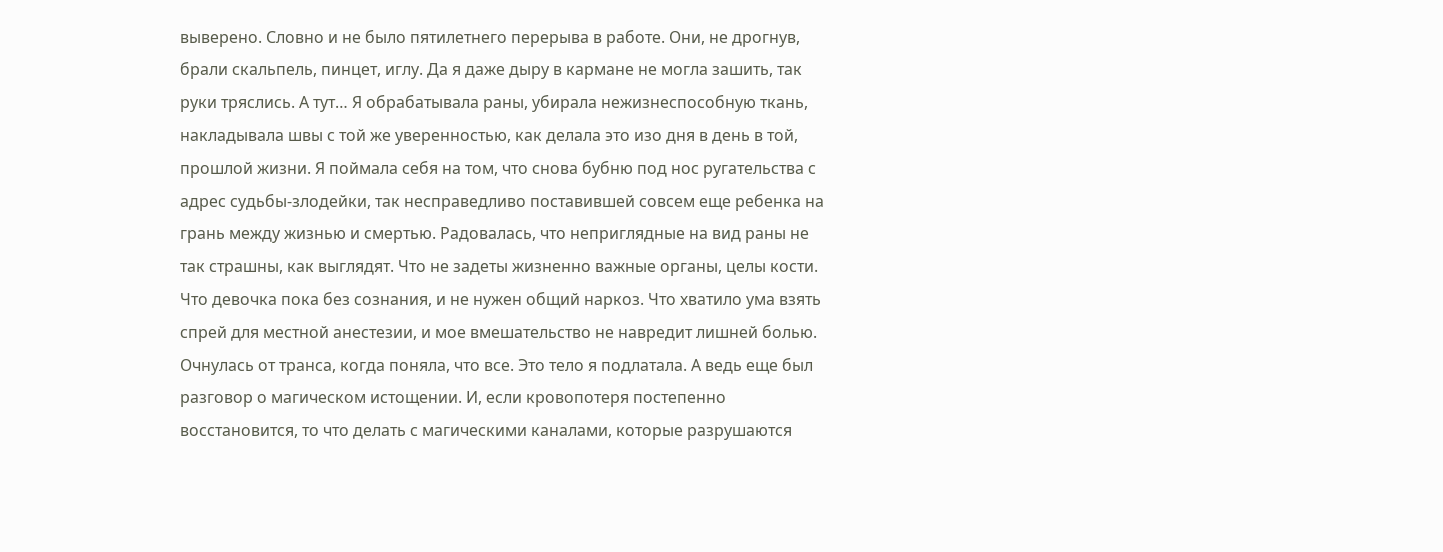выверено. Словно и не было пятилетнего перерыва в работе. Они, не дрогнув, брали скальпель, пинцет, иглу. Да я даже дыру в кармане не могла зашить, так руки тряслись. А тут… Я обрабатывала раны, убирала нежизнеспособную ткань, накладывала швы с той же уверенностью, как делала это изо дня в день в той, прошлой жизни. Я поймала себя на том, что снова бубню под нос ругательства с адрес судьбы-злодейки, так несправедливо поставившей совсем еще ребенка на грань между жизнью и смертью. Радовалась, что неприглядные на вид раны не так страшны, как выглядят. Что не задеты жизненно важные органы, целы кости. Что девочка пока без сознания, и не нужен общий наркоз. Что хватило ума взять спрей для местной анестезии, и мое вмешательство не навредит лишней болью.
Очнулась от транса, когда поняла, что все. Это тело я подлатала. А ведь еще был разговор о магическом истощении. И, если кровопотеря постепенно восстановится, то что делать с магическими каналами, которые разрушаются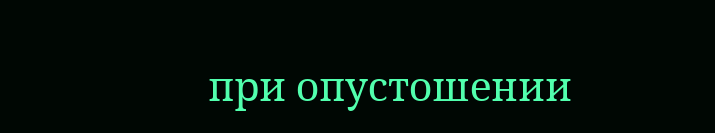при опустошении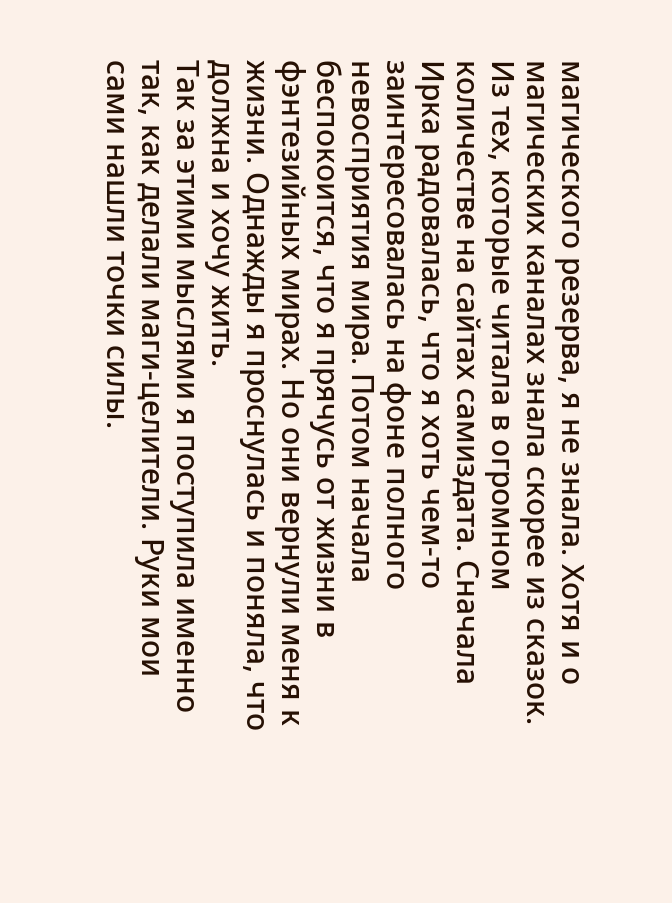магического резерва, я не знала. Хотя и о магических каналах знала скорее из сказок. Из тех, которые читала в огромном количестве на сайтах самиздата. Сначала Ирка радовалась, что я хоть чем-то заинтересовалась на фоне полного невосприятия мира. Потом начала беспокоится, что я прячусь от жизни в фэнтезийных мирах. Но они вернули меня к жизни. Однажды я проснулась и поняла, что должна и хочу жить.
Так за этими мыслями я поступила именно так, как делали маги-целители. Руки мои сами нашли точки силы.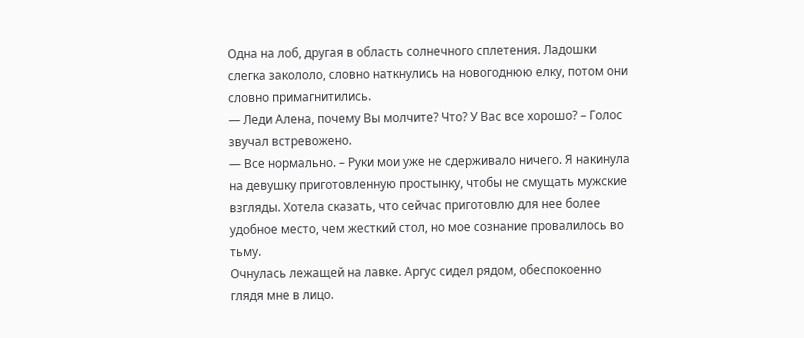Одна на лоб, другая в область солнечного сплетения. Ладошки слегка закололо, словно наткнулись на новогоднюю елку, потом они словно примагнитились.
— Леди Алена, почему Вы молчите? Что? У Вас все хорошо? – Голос звучал встревожено.
— Все нормально. – Руки мои уже не сдерживало ничего. Я накинула на девушку приготовленную простынку, чтобы не смущать мужские взгляды. Хотела сказать, что сейчас приготовлю для нее более удобное место, чем жесткий стол, но мое сознание провалилось во тьму.
Очнулась лежащей на лавке. Аргус сидел рядом, обеспокоенно глядя мне в лицо.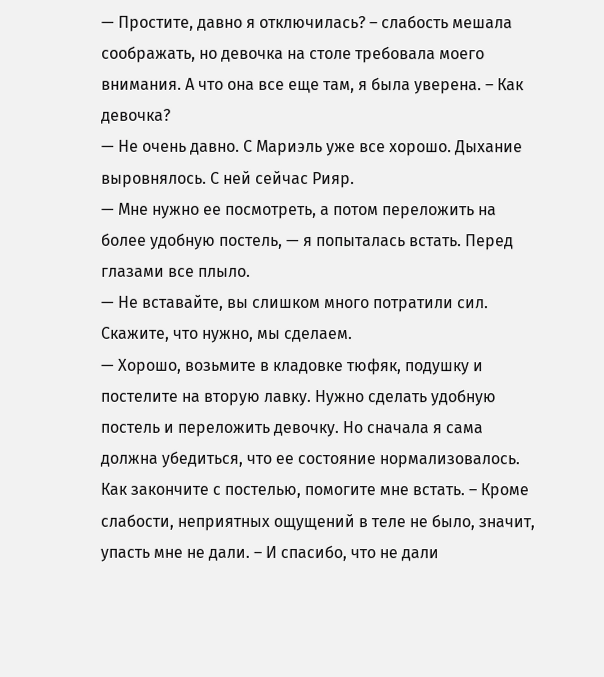— Простите, давно я отключилась? – слабость мешала соображать, но девочка на столе требовала моего внимания. А что она все еще там, я была уверена. – Как девочка?
— Не очень давно. С Мариэль уже все хорошо. Дыхание выровнялось. С ней сейчас Рияр.
— Мне нужно ее посмотреть, а потом переложить на более удобную постель, — я попыталась встать. Перед глазами все плыло.
— Не вставайте, вы слишком много потратили сил. Скажите, что нужно, мы сделаем.
— Хорошо, возьмите в кладовке тюфяк, подушку и постелите на вторую лавку. Нужно сделать удобную постель и переложить девочку. Но сначала я сама должна убедиться, что ее состояние нормализовалось. Как закончите с постелью, помогите мне встать. – Кроме слабости, неприятных ощущений в теле не было, значит, упасть мне не дали. – И спасибо, что не дали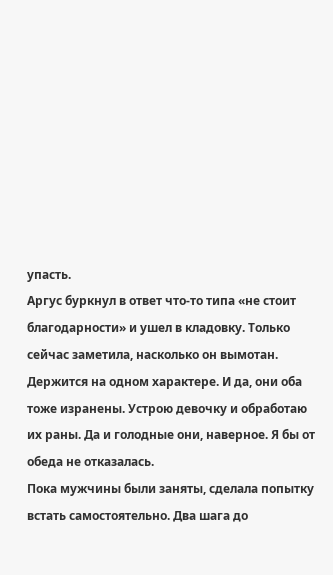упасть.
Аргус буркнул в ответ что-то типа «не стоит благодарности» и ушел в кладовку. Только сейчас заметила, насколько он вымотан. Держится на одном характере. И да, они оба тоже изранены. Устрою девочку и обработаю их раны. Да и голодные они, наверное. Я бы от обеда не отказалась.
Пока мужчины были заняты, сделала попытку встать самостоятельно. Два шага до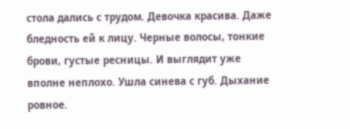стола дались с трудом. Девочка красива. Даже бледность ей к лицу. Черные волосы, тонкие брови, густые ресницы. И выглядит уже вполне неплохо. Ушла синева с губ. Дыхание ровное.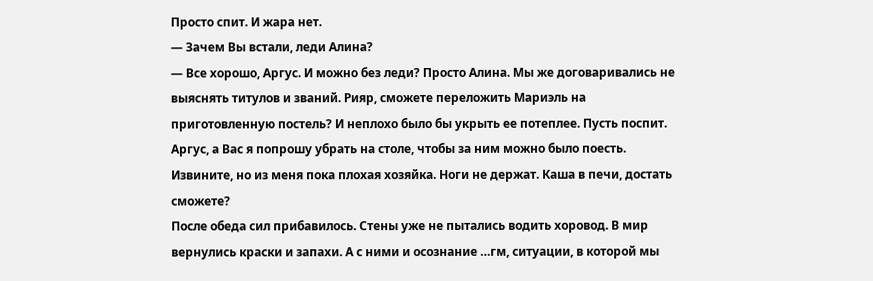Просто спит. И жара нет.
— Зачем Вы встали, леди Алина?
— Все хорошо, Аргус. И можно без леди? Просто Алина. Мы же договаривались не выяснять титулов и званий. Рияр, сможете переложить Мариэль на приготовленную постель? И неплохо было бы укрыть ее потеплее. Пусть поспит. Аргус, а Вас я попрошу убрать на столе, чтобы за ним можно было поесть. Извините, но из меня пока плохая хозяйка. Ноги не держат. Каша в печи, достать сможете?
После обеда сил прибавилось. Стены уже не пытались водить хоровод. В мир вернулись краски и запахи. А с ними и осознание …гм, ситуации, в которой мы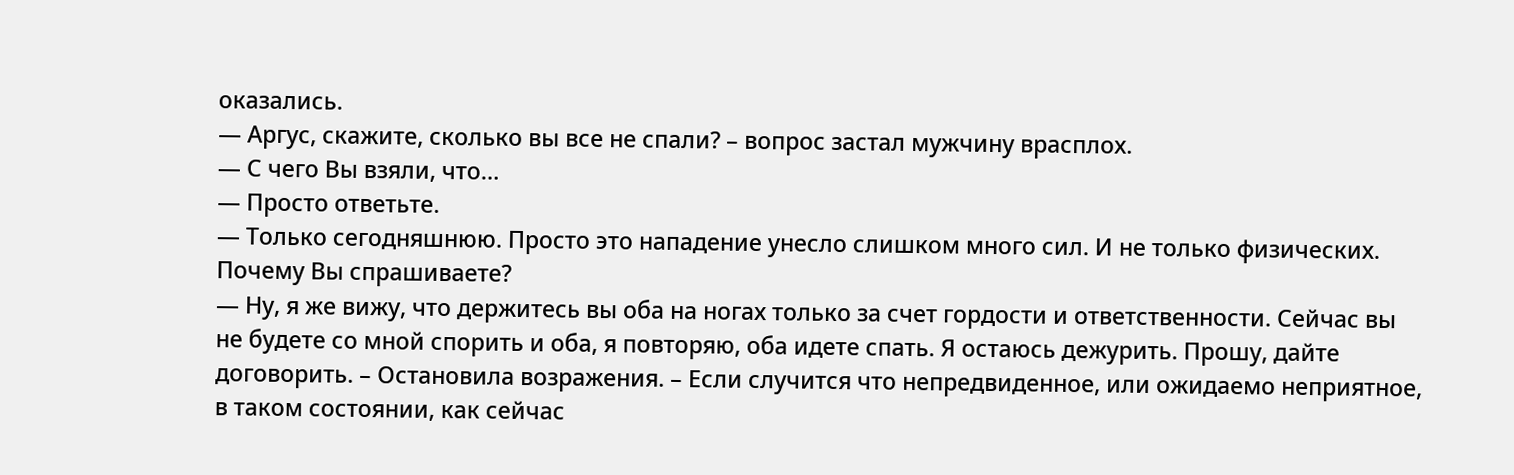оказались.
— Аргус, скажите, сколько вы все не спали? – вопрос застал мужчину врасплох.
— С чего Вы взяли, что…
— Просто ответьте.
— Только сегодняшнюю. Просто это нападение унесло слишком много сил. И не только физических. Почему Вы спрашиваете?
— Ну, я же вижу, что держитесь вы оба на ногах только за счет гордости и ответственности. Сейчас вы не будете со мной спорить и оба, я повторяю, оба идете спать. Я остаюсь дежурить. Прошу, дайте договорить. – Остановила возражения. – Если случится что непредвиденное, или ожидаемо неприятное, в таком состоянии, как сейчас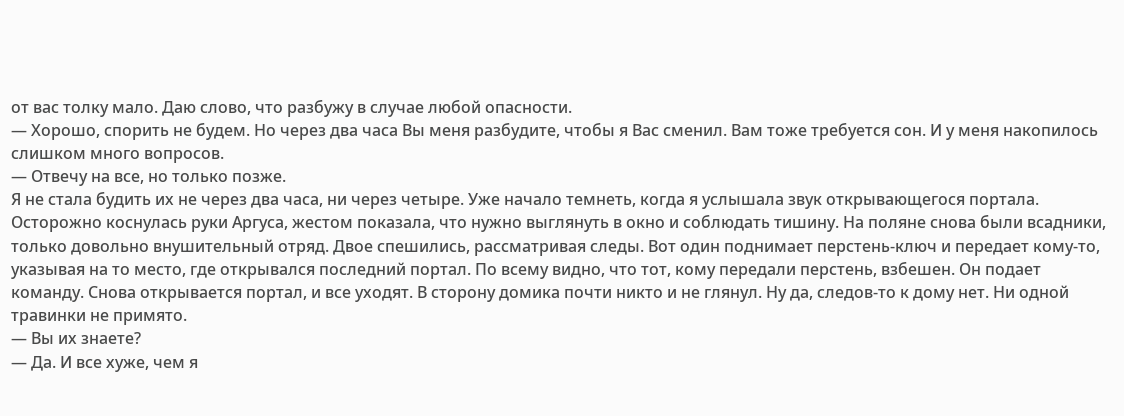от вас толку мало. Даю слово, что разбужу в случае любой опасности.
— Хорошо, спорить не будем. Но через два часа Вы меня разбудите, чтобы я Вас сменил. Вам тоже требуется сон. И у меня накопилось слишком много вопросов.
— Отвечу на все, но только позже.
Я не стала будить их не через два часа, ни через четыре. Уже начало темнеть, когда я услышала звук открывающегося портала. Осторожно коснулась руки Аргуса, жестом показала, что нужно выглянуть в окно и соблюдать тишину. На поляне снова были всадники, только довольно внушительный отряд. Двое спешились, рассматривая следы. Вот один поднимает перстень-ключ и передает кому-то, указывая на то место, где открывался последний портал. По всему видно, что тот, кому передали перстень, взбешен. Он подает команду. Снова открывается портал, и все уходят. В сторону домика почти никто и не глянул. Ну да, следов-то к дому нет. Ни одной травинки не примято.
— Вы их знаете?
— Да. И все хуже, чем я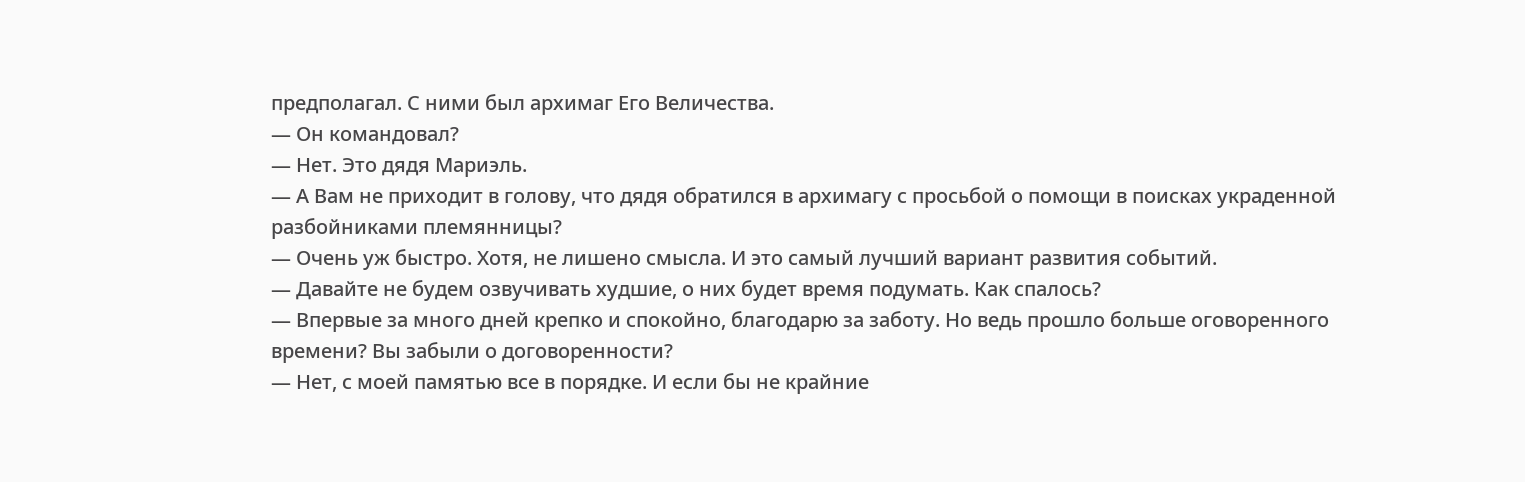предполагал. С ними был архимаг Его Величества.
— Он командовал?
— Нет. Это дядя Мариэль.
— А Вам не приходит в голову, что дядя обратился в архимагу с просьбой о помощи в поисках украденной разбойниками племянницы?
— Очень уж быстро. Хотя, не лишено смысла. И это самый лучший вариант развития событий.
— Давайте не будем озвучивать худшие, о них будет время подумать. Как спалось?
— Впервые за много дней крепко и спокойно, благодарю за заботу. Но ведь прошло больше оговоренного времени? Вы забыли о договоренности?
— Нет, с моей памятью все в порядке. И если бы не крайние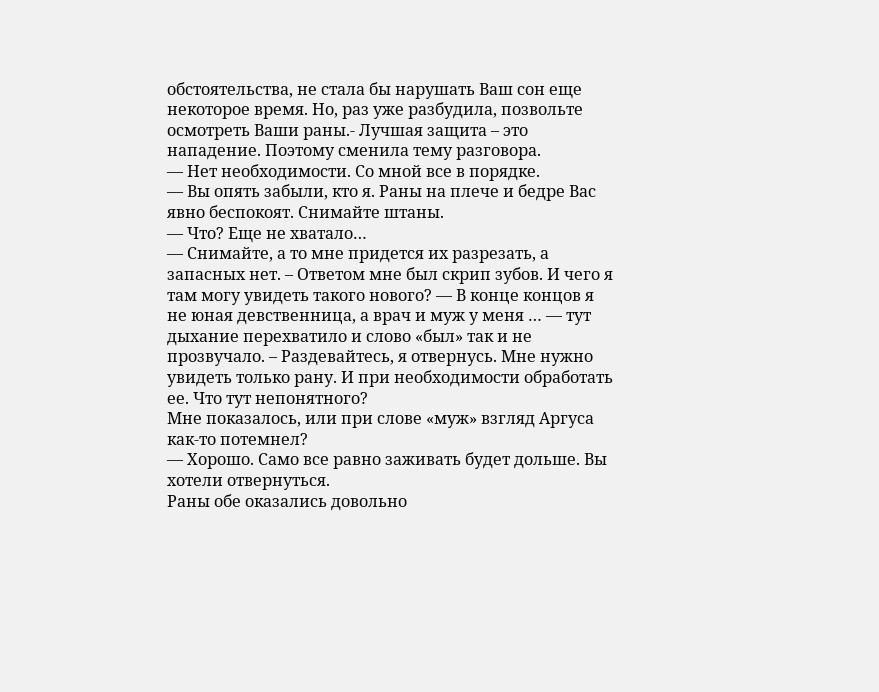обстоятельства, не стала бы нарушать Ваш сон еще некоторое время. Но, раз уже разбудила, позвольте осмотреть Ваши раны.- Лучшая защита – это нападение. Поэтому сменила тему разговора.
— Нет необходимости. Со мной все в порядке.
— Вы опять забыли, кто я. Раны на плече и бедре Вас явно беспокоят. Снимайте штаны.
— Что? Еще не хватало…
— Снимайте, а то мне придется их разрезать, а запасных нет. – Ответом мне был скрип зубов. И чего я там могу увидеть такого нового? — В конце концов я не юная девственница, а врач и муж у меня … — тут дыхание перехватило и слово «был» так и не прозвучало. – Раздевайтесь, я отвернусь. Мне нужно увидеть только рану. И при необходимости обработать ее. Что тут непонятного?
Мне показалось, или при слове «муж» взгляд Аргуса как-то потемнел?
— Хорошо. Само все равно заживать будет дольше. Вы хотели отвернуться.
Раны обе оказались довольно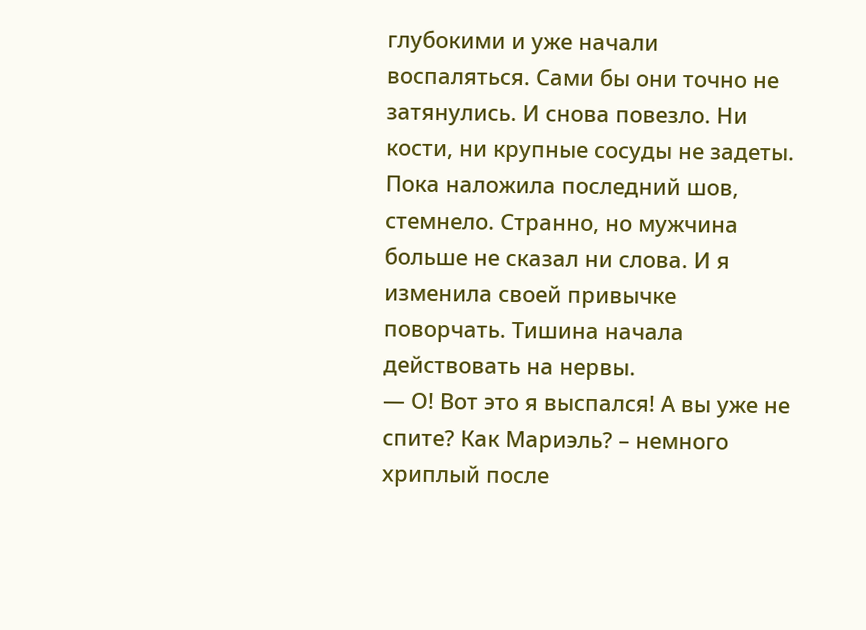глубокими и уже начали воспаляться. Сами бы они точно не затянулись. И снова повезло. Ни кости, ни крупные сосуды не задеты. Пока наложила последний шов, стемнело. Странно, но мужчина больше не сказал ни слова. И я изменила своей привычке поворчать. Тишина начала действовать на нервы.
— О! Вот это я выспался! А вы уже не спите? Как Мариэль? – немного хриплый после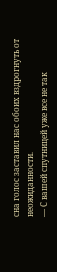сна голос заставил нас обоих вздрогнуть от неожиданности.
— С вашей спутницей уже все не так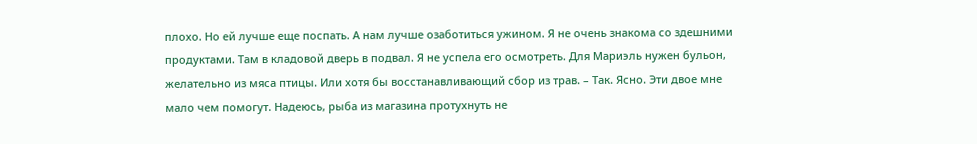плохо. Но ей лучше еще поспать. А нам лучше озаботиться ужином. Я не очень знакома со здешними продуктами. Там в кладовой дверь в подвал. Я не успела его осмотреть. Для Мариэль нужен бульон, желательно из мяса птицы. Или хотя бы восстанавливающий сбор из трав. – Так. Ясно. Эти двое мне мало чем помогут. Надеюсь, рыба из магазина протухнуть не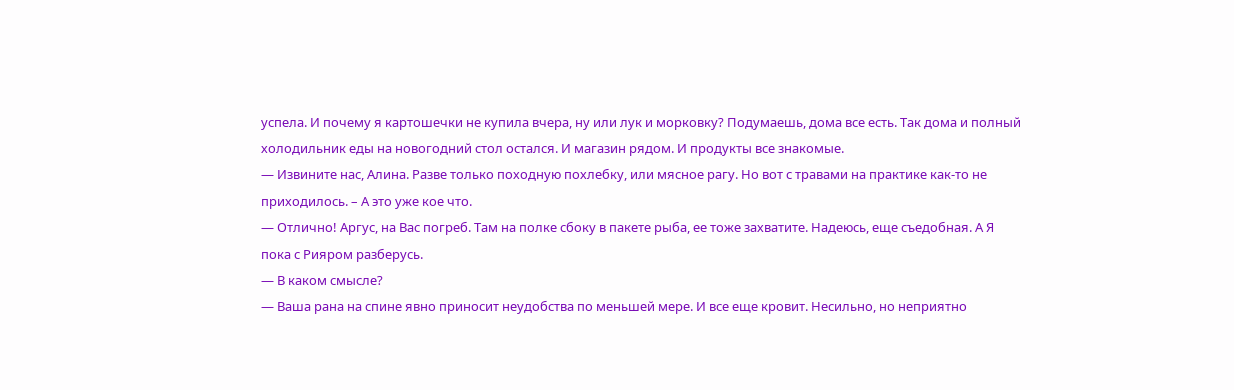успела. И почему я картошечки не купила вчера, ну или лук и морковку? Подумаешь, дома все есть. Так дома и полный холодильник еды на новогодний стол остался. И магазин рядом. И продукты все знакомые.
— Извините нас, Алина. Разве только походную похлебку, или мясное рагу. Но вот с травами на практике как-то не приходилось. – А это уже кое что.
— Отлично! Аргус, на Вас погреб. Там на полке сбоку в пакете рыба, ее тоже захватите. Надеюсь, еще съедобная. А Я пока с Рияром разберусь.
— В каком смысле?
— Ваша рана на спине явно приносит неудобства по меньшей мере. И все еще кровит. Несильно, но неприятно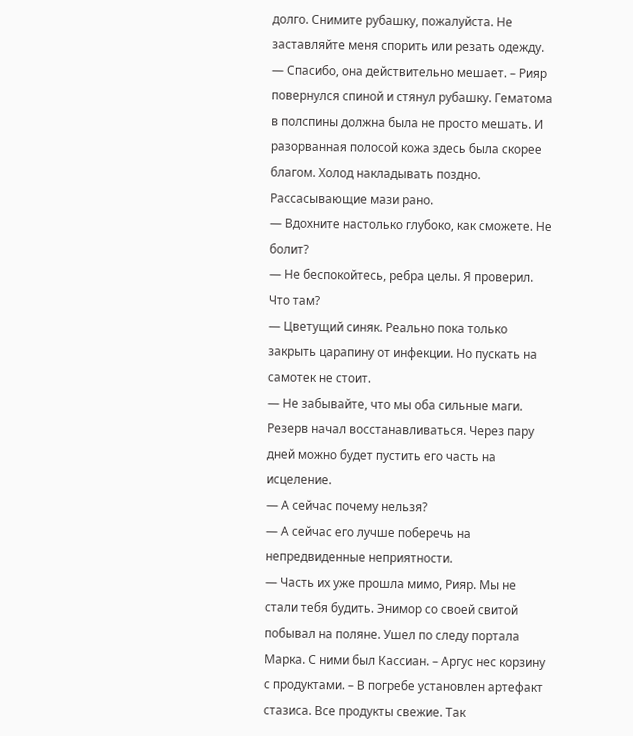долго. Снимите рубашку, пожалуйста. Не заставляйте меня спорить или резать одежду.
— Спасибо, она действительно мешает. – Рияр повернулся спиной и стянул рубашку. Гематома в полспины должна была не просто мешать. И разорванная полосой кожа здесь была скорее благом. Холод накладывать поздно. Рассасывающие мази рано.
— Вдохните настолько глубоко, как сможете. Не болит?
— Не беспокойтесь, ребра целы. Я проверил. Что там?
— Цветущий синяк. Реально пока только закрыть царапину от инфекции. Но пускать на самотек не стоит.
— Не забывайте, что мы оба сильные маги. Резерв начал восстанавливаться. Через пару дней можно будет пустить его часть на исцеление.
— А сейчас почему нельзя?
— А сейчас его лучше поберечь на непредвиденные неприятности.
— Часть их уже прошла мимо, Рияр. Мы не стали тебя будить. Энимор со своей свитой побывал на поляне. Ушел по следу портала Марка. С ними был Кассиан. – Аргус нес корзину с продуктами. – В погребе установлен артефакт стазиса. Все продукты свежие. Так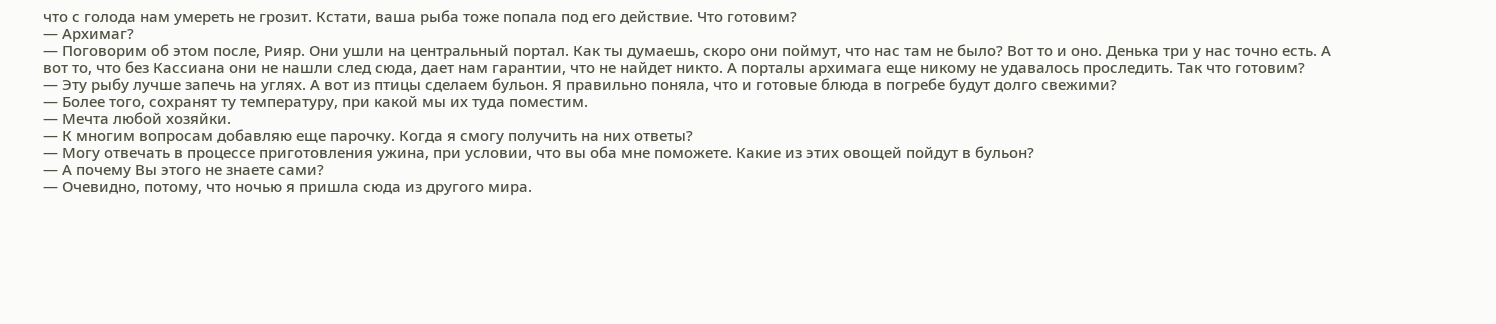что с голода нам умереть не грозит. Кстати, ваша рыба тоже попала под его действие. Что готовим?
— Архимаг?
— Поговорим об этом после, Рияр. Они ушли на центральный портал. Как ты думаешь, скоро они поймут, что нас там не было? Вот то и оно. Денька три у нас точно есть. А вот то, что без Кассиана они не нашли след сюда, дает нам гарантии, что не найдет никто. А порталы архимага еще никому не удавалось проследить. Так что готовим?
— Эту рыбу лучше запечь на углях. А вот из птицы сделаем бульон. Я правильно поняла, что и готовые блюда в погребе будут долго свежими?
— Более того, сохранят ту температуру, при какой мы их туда поместим.
— Мечта любой хозяйки.
— К многим вопросам добавляю еще парочку. Когда я смогу получить на них ответы?
— Могу отвечать в процессе приготовления ужина, при условии, что вы оба мне поможете. Какие из этих овощей пойдут в бульон?
— А почему Вы этого не знаете сами?
— Очевидно, потому, что ночью я пришла сюда из другого мира.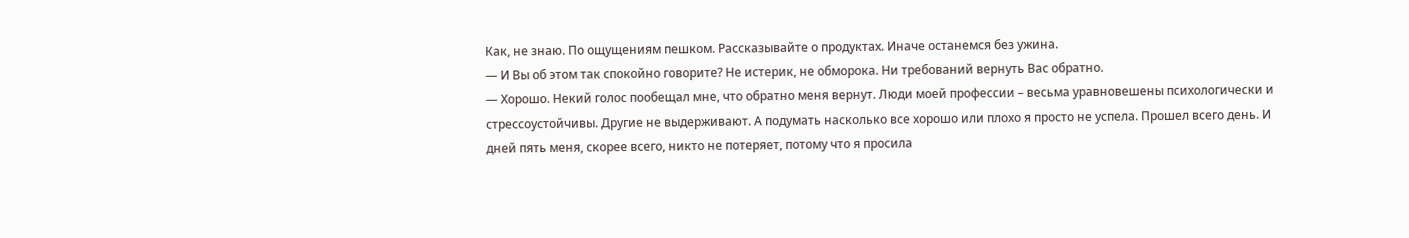Как, не знаю. По ощущениям пешком. Рассказывайте о продуктах. Иначе останемся без ужина.
— И Вы об этом так спокойно говорите? Не истерик, не обморока. Ни требований вернуть Вас обратно.
— Хорошо. Некий голос пообещал мне, что обратно меня вернут. Люди моей профессии – весьма уравновешены психологически и стрессоустойчивы. Другие не выдерживают. А подумать насколько все хорошо или плохо я просто не успела. Прошел всего день. И дней пять меня, скорее всего, никто не потеряет, потому что я просила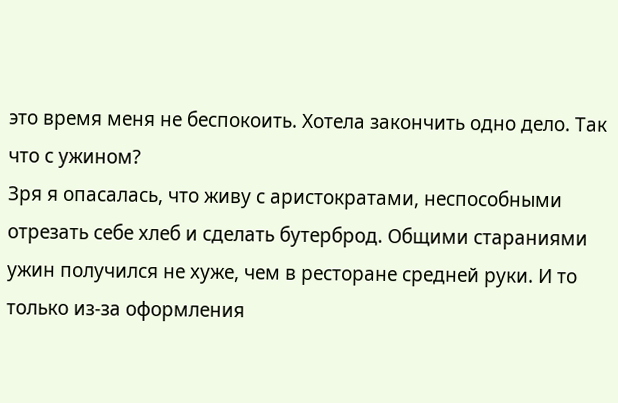это время меня не беспокоить. Хотела закончить одно дело. Так что с ужином?
Зря я опасалась, что живу с аристократами, неспособными отрезать себе хлеб и сделать бутерброд. Общими стараниями ужин получился не хуже, чем в ресторане средней руки. И то только из-за оформления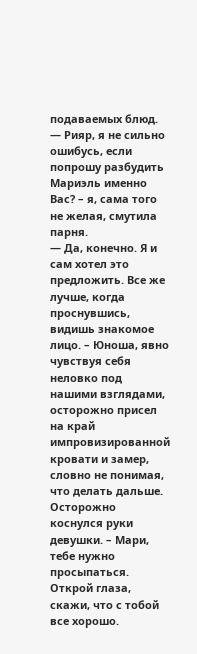подаваемых блюд.
— Рияр, я не сильно ошибусь, если попрошу разбудить Мариэль именно Вас? – я, сама того не желая, смутила парня.
— Да, конечно. Я и сам хотел это предложить. Все же лучше, когда проснувшись, видишь знакомое лицо. – Юноша, явно чувствуя себя неловко под нашими взглядами, осторожно присел на край импровизированной кровати и замер, словно не понимая, что делать дальше. Осторожно коснулся руки девушки. – Мари, тебе нужно просыпаться. Открой глаза, скажи, что с тобой все хорошо.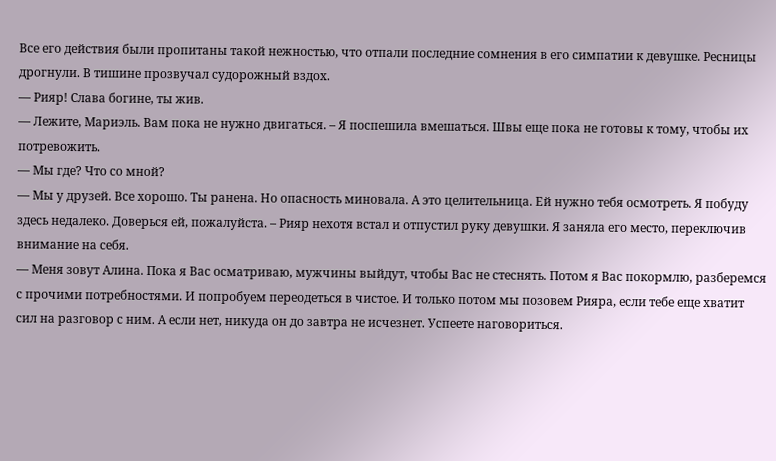Все его действия были пропитаны такой нежностью, что отпали последние сомнения в его симпатии к девушке. Ресницы дрогнули. В тишине прозвучал судорожный вздох.
— Рияр! Слава богине, ты жив.
— Лежите, Мариэль. Вам пока не нужно двигаться. – Я поспешила вмешаться. Швы еще пока не готовы к тому, чтобы их потревожить.
— Мы где? Что со мной?
— Мы у друзей. Все хорошо. Ты ранена. Но опасность миновала. А это целительница. Ей нужно тебя осмотреть. Я побуду здесь недалеко. Доверься ей, пожалуйста. – Рияр нехотя встал и отпустил руку девушки. Я заняла его место, переключив внимание на себя.
— Меня зовут Алина. Пока я Вас осматриваю, мужчины выйдут, чтобы Вас не стеснять. Потом я Вас покормлю, разберемся с прочими потребностями. И попробуем переодеться в чистое. И только потом мы позовем Рияра, если тебе еще хватит сил на разговор с ним. А если нет, никуда он до завтра не исчезнет. Успеете наговориться.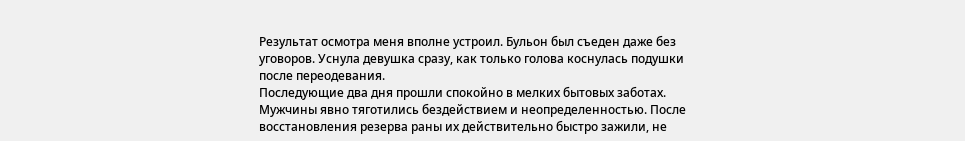Результат осмотра меня вполне устроил. Бульон был съеден даже без уговоров. Уснула девушка сразу, как только голова коснулась подушки после переодевания.
Последующие два дня прошли спокойно в мелких бытовых заботах. Мужчины явно тяготились бездействием и неопределенностью. После восстановления резерва раны их действительно быстро зажили, не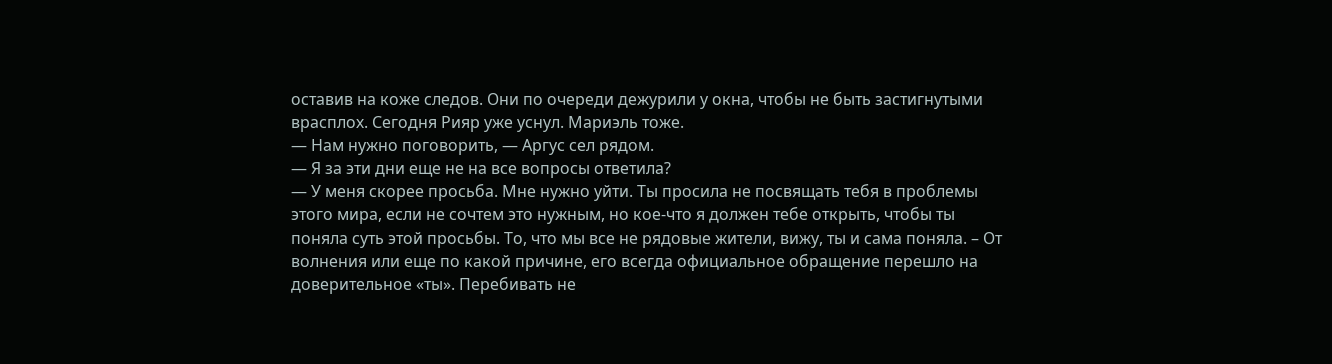оставив на коже следов. Они по очереди дежурили у окна, чтобы не быть застигнутыми врасплох. Сегодня Рияр уже уснул. Мариэль тоже.
— Нам нужно поговорить, — Аргус сел рядом.
— Я за эти дни еще не на все вопросы ответила?
— У меня скорее просьба. Мне нужно уйти. Ты просила не посвящать тебя в проблемы этого мира, если не сочтем это нужным, но кое-что я должен тебе открыть, чтобы ты поняла суть этой просьбы. То, что мы все не рядовые жители, вижу, ты и сама поняла. – От волнения или еще по какой причине, его всегда официальное обращение перешло на доверительное «ты». Перебивать не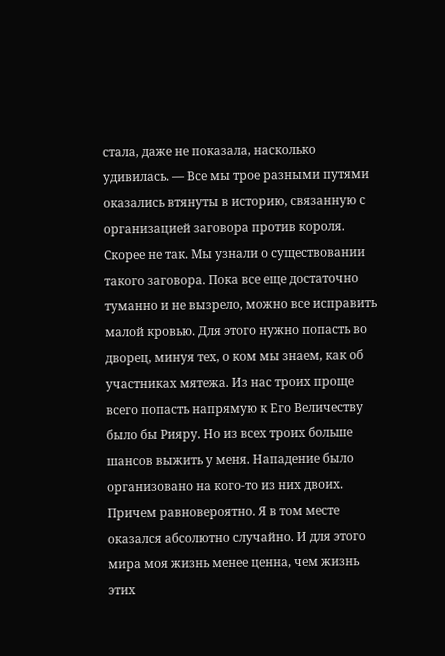стала, даже не показала, насколько удивилась. — Все мы трое разными путями оказались втянуты в историю, связанную с организацией заговора против короля. Скорее не так. Мы узнали о существовании такого заговора. Пока все еще достаточно туманно и не вызрело, можно все исправить малой кровью. Для этого нужно попасть во дворец, минуя тех, о ком мы знаем, как об участниках мятежа. Из нас троих проще всего попасть напрямую к Его Величеству было бы Рияру. Но из всех троих больше шансов выжить у меня. Нападение было организовано на кого-то из них двоих. Причем равновероятно. Я в том месте оказался абсолютно случайно. И для этого мира моя жизнь менее ценна, чем жизнь этих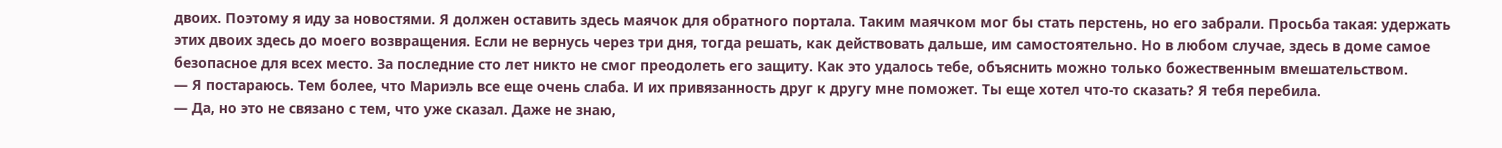двоих. Поэтому я иду за новостями. Я должен оставить здесь маячок для обратного портала. Таким маячком мог бы стать перстень, но его забрали. Просьба такая: удержать этих двоих здесь до моего возвращения. Если не вернусь через три дня, тогда решать, как действовать дальше, им самостоятельно. Но в любом случае, здесь в доме самое безопасное для всех место. За последние сто лет никто не смог преодолеть его защиту. Как это удалось тебе, объяснить можно только божественным вмешательством.
— Я постараюсь. Тем более, что Мариэль все еще очень слаба. И их привязанность друг к другу мне поможет. Ты еще хотел что-то сказать? Я тебя перебила.
— Да, но это не связано с тем, что уже сказал. Даже не знаю,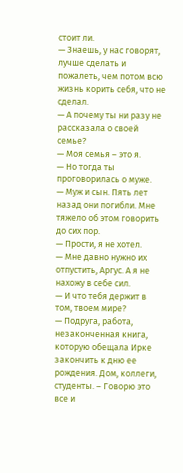стоит ли.
— Знаешь, у нас говорят, лучше сделать и пожалеть, чем потом всю жизнь корить себя, что не сделал.
— А почему ты ни разу не рассказала о своей семье?
— Моя семья – это я.
— Но тогда ты проговорилась о муже.
— Муж и сын. Пять лет назад они погибли. Мне тяжело об этом говорить до сих пор.
— Прости, я не хотел.
— Мне давно нужно их отпустить, Аргус. А я не нахожу в себе сил.
— И что тебя держит в том, твоем мире?
— Подруга, работа, незаконченная книга, которую обещала Ирке закончить к дню ее рождения. Дом, коллеги, студенты. – Говорю это все и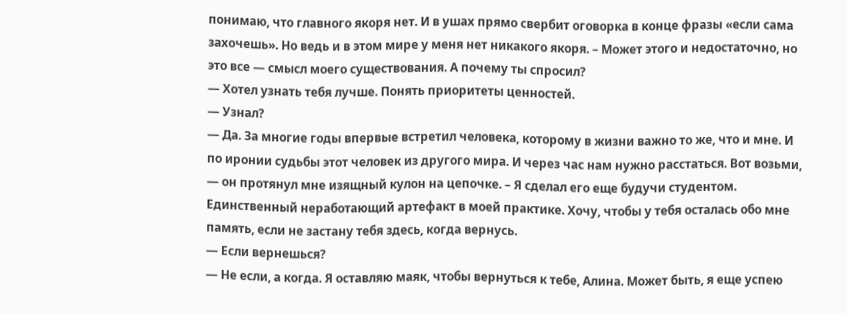понимаю, что главного якоря нет. И в ушах прямо свербит оговорка в конце фразы «если сама захочешь». Но ведь и в этом мире у меня нет никакого якоря. – Может этого и недостаточно, но это все — смысл моего существования. А почему ты спросил?
— Хотел узнать тебя лучше. Понять приоритеты ценностей.
— Узнал?
— Да. За многие годы впервые встретил человека, которому в жизни важно то же, что и мне. И по иронии судьбы этот человек из другого мира. И через час нам нужно расстаться. Вот возьми, — он протянул мне изящный кулон на цепочке. – Я сделал его еще будучи студентом. Единственный неработающий артефакт в моей практике. Хочу, чтобы у тебя осталась обо мне память, если не застану тебя здесь, когда вернусь.
— Если вернешься?
— Не если, а когда. Я оставляю маяк, чтобы вернуться к тебе, Алина. Может быть, я еще успею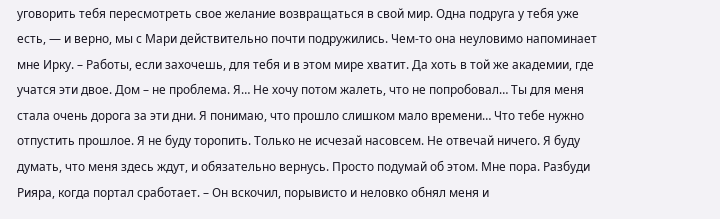уговорить тебя пересмотреть свое желание возвращаться в свой мир. Одна подруга у тебя уже есть, — и верно, мы с Мари действительно почти подружились. Чем-то она неуловимо напоминает мне Ирку. – Работы, если захочешь, для тебя и в этом мире хватит. Да хоть в той же академии, где учатся эти двое. Дом – не проблема. Я… Не хочу потом жалеть, что не попробовал… Ты для меня стала очень дорога за эти дни. Я понимаю, что прошло слишком мало времени… Что тебе нужно отпустить прошлое. Я не буду торопить. Только не исчезай насовсем. Не отвечай ничего. Я буду думать, что меня здесь ждут, и обязательно вернусь. Просто подумай об этом. Мне пора. Разбуди Рияра, когда портал сработает. – Он вскочил, порывисто и неловко обнял меня и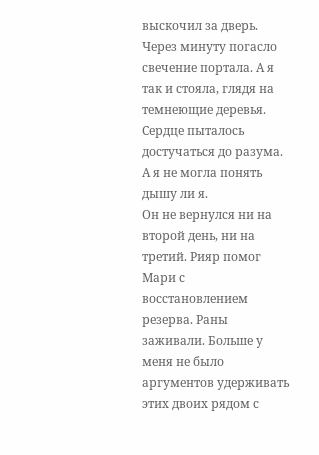выскочил за дверь. Через минуту погасло свечение портала. А я так и стояла, глядя на темнеющие деревья. Сердце пыталось достучаться до разума. А я не могла понять дышу ли я.
Он не вернулся ни на второй день, ни на третий. Рияр помог Мари с восстановлением резерва. Раны заживали. Больше у меня не было аргументов удерживать этих двоих рядом с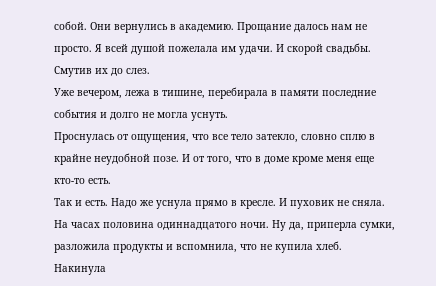собой. Они вернулись в академию. Прощание далось нам не просто. Я всей душой пожелала им удачи. И скорой свадьбы. Смутив их до слез.
Уже вечером, лежа в тишине, перебирала в памяти последние события и долго не могла уснуть.
Проснулась от ощущения, что все тело затекло, словно сплю в крайне неудобной позе. И от того, что в доме кроме меня еще кто-то есть.
Так и есть. Надо же уснула прямо в кресле. И пуховик не сняла. На часах половина одиннадцатого ночи. Ну да, приперла сумки, разложила продукты и вспомнила, что не купила хлеб. Накинула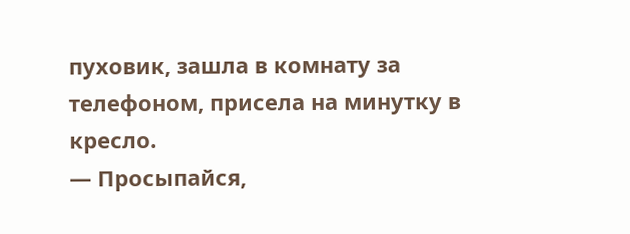пуховик, зашла в комнату за телефоном, присела на минутку в кресло.
— Просыпайся,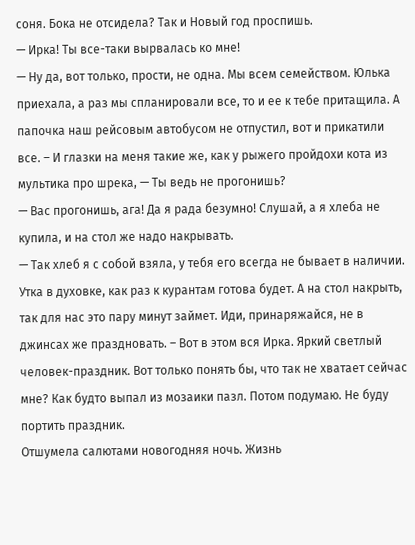соня. Бока не отсидела? Так и Новый год проспишь.
— Ирка! Ты все-таки вырвалась ко мне!
— Ну да, вот только, прости, не одна. Мы всем семейством. Юлька приехала, а раз мы спланировали все, то и ее к тебе притащила. А папочка наш рейсовым автобусом не отпустил, вот и прикатили все. – И глазки на меня такие же, как у рыжего пройдохи кота из мультика про шрека, — Ты ведь не прогонишь?
— Вас прогонишь, ага! Да я рада безумно! Слушай, а я хлеба не купила, и на стол же надо накрывать.
— Так хлеб я с собой взяла, у тебя его всегда не бывает в наличии. Утка в духовке, как раз к курантам готова будет. А на стол накрыть, так для нас это пару минут займет. Иди, принаряжайся, не в джинсах же праздновать. – Вот в этом вся Ирка. Яркий светлый человек-праздник. Вот только понять бы, что так не хватает сейчас мне? Как будто выпал из мозаики пазл. Потом подумаю. Не буду портить праздник.
Отшумела салютами новогодняя ночь. Жизнь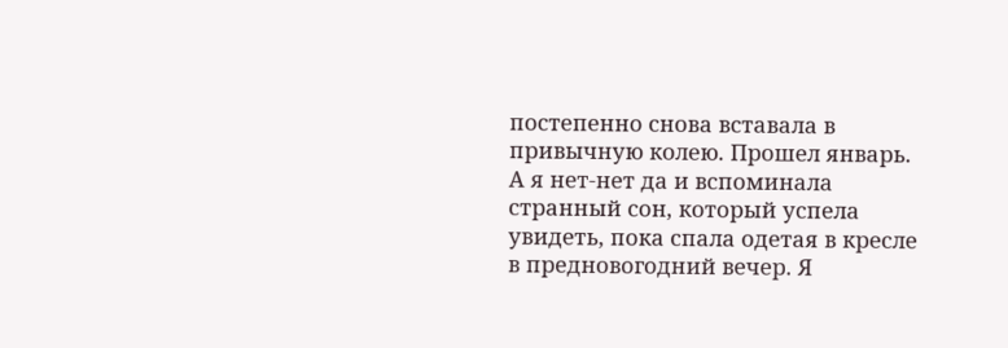постепенно снова вставала в привычную колею. Прошел январь. А я нет-нет да и вспоминала странный сон, который успела увидеть, пока спала одетая в кресле в предновогодний вечер. Я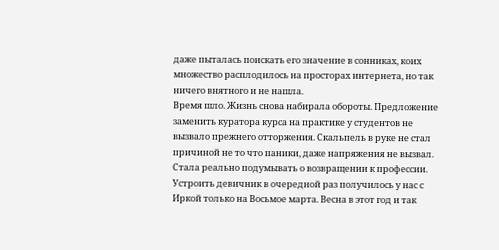даже пыталась поискать его значение в сонниках, коих множество расплодилось на просторах интернета, но так ничего внятного и не нашла.
Время шло. Жизнь снова набирала обороты. Предложение заменить куратора курса на практике у студентов не вызвало прежнего отторжения. Скальпель в руке не стал причиной не то что паники, даже напряжения не вызвал. Стала реально подумывать о возвращении к профессии.
Устроить девичник в очередной раз получилось у нас с Иркой только на Восьмое марта. Весна в этот год и так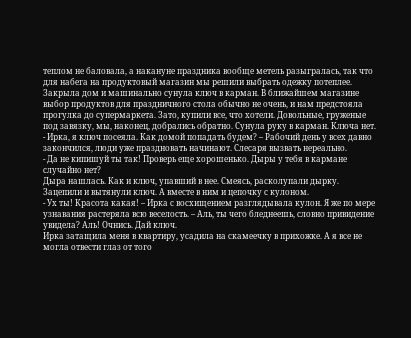теплом не баловала, а накануне праздника вообще метель разыгралась, так что для набега на продуктовый магазин мы решили выбрать одежку потеплее. Закрыла дом и машинально сунула ключ в карман. В ближайшем магазине выбор продуктов для праздничного стола обычно не очень, и нам предстояла прогулка до супермаркета. Зато, купили все, что хотели. Довольные, груженые под завязку, мы, наконец, добрались обратно. Сунула руку в карман. Ключа нет.
- Ирка, я ключ посеяла. Как домой попадать будем? – Рабочий день у всех давно закончился, люди уже праздновать начинают. Слесаря вызвать нереально.
- Да не кипишуй ты так! Проверь еще хорошенько. Дыры у тебя в кармане случайно нет?
Дыра нашлась. Как и ключ, упавший в нее. Смеясь, расколупали дырку. Зацепили и вытянули ключ. А вместе в ним и цепочку с кулоном.
- Ух ты! Красота какая! – Ирка с восхищением разглядывала кулон. Я же по мере узнавания растеряла всю веселость. – Аль, ты чего бледнеешь, словно привидение увидела? Аль! Очнись. Дай ключ.
Ирка затащила меня в квартиру, усадила на скамеечку в прихожке. А я все не могла отвести глаз от того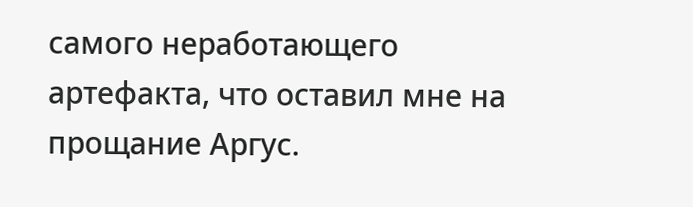самого неработающего артефакта, что оставил мне на прощание Аргус.